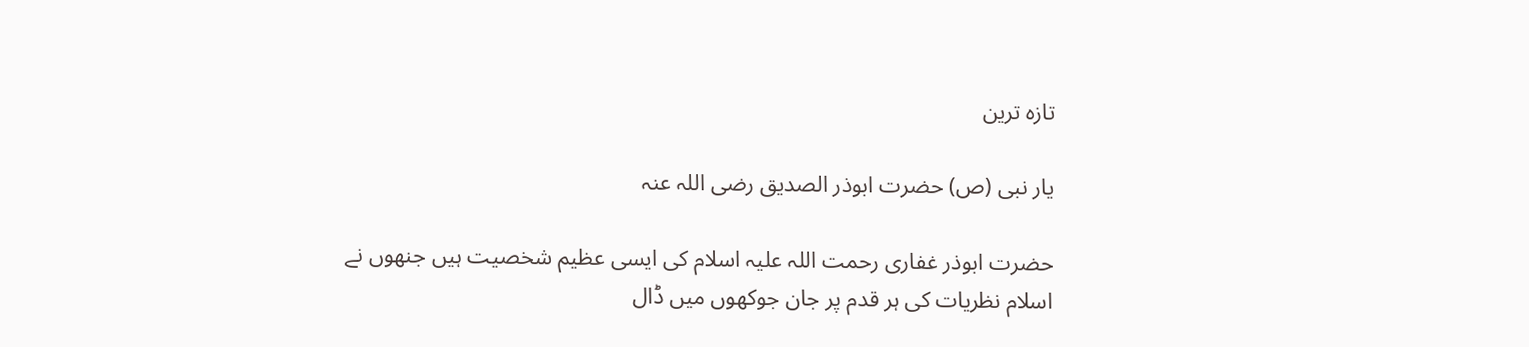تازہ ترین

یار نبی (ص) حضرت ابوذر الصدیق رضی اللہ عنہ

حضرت ابوذر غفاری رحمت اللہ علیہ اسلام کی ایسی عظیم شخصیت ہیں جنھوں نے اسلام نظریات کی ہر قدم پر جان جوکھوں میں ڈال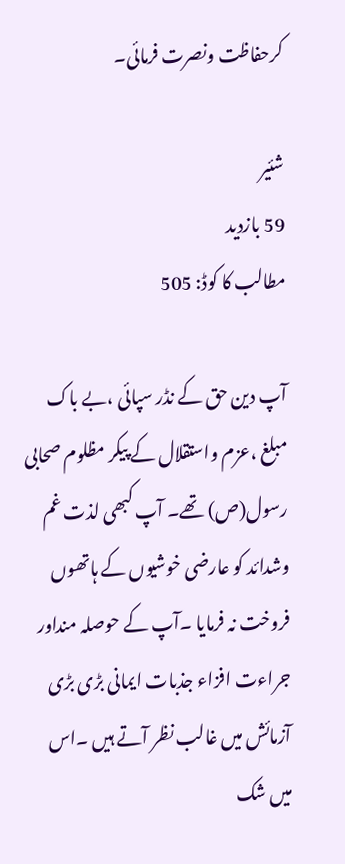کرحفاظت ونصرت فرمائی۔

شئیر
59 بازدید
مطالب کا کوڈ: 505

آپ دین حق کے نڈر سپائی ،بے باک مبلغ ،عزم واستقلال کے پیکر مظلوم صحابی رسول(ص) تھے۔ آپ کبھی لذت غم وشدائد کو عارضی خوشیوں کے ہاتھوں فروخت نہ فرمایا ۔آپ کے حوصلہ منداور جراءت افزاء جذبات ایمانی بڑی بڑی آزمائش میں غالب نظر آتے ہیں ۔اس میں شک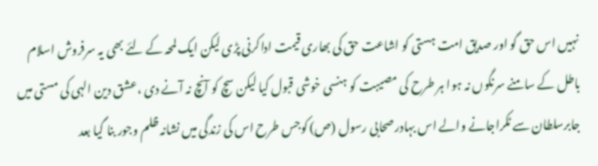نہیں اس حق گو اور صدیق امت ہستی کو اشاعت حق کی بھاری قیمت اداکرنی پڑی لیکن ایک لمحہ کے لئے بھی یہ سرفروش اسلام باطل کے سامنے سرنگوں نہ ہوا ہر طرح کی مصیبت کو ہنسی خوشی قبول کیا لیکن سچ کو آنچ نہ آنے دی ،عشق دین الہی کی مستی میں جابرسلطان سے ٹکراجانے والے اس بہادرصحابی رسول (ص) کوجس طرح اس کی زندگی میں نشانہ ظلم وجور بنا گیا بعد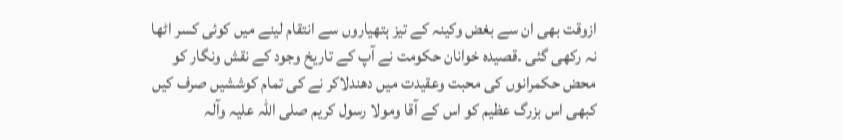ازوقت بھی ان سے بغض وکینہ کے تیز ہتھیاروں سے انتقام لینے میں کوئی کسر اٹھا نہ رکھی گئی ۔قصیدہ خوانان حکومت نے آپ کے تاریخ وجود کے نقش ونگار کو محض حکمرانوں کی محبت وعقیدت میں دھندلاکر نے کی تمام کوششیں صرف کیں کبھی اس بزرگ عظیم کو اس کے آقا ومولا رسول کریم صلی اللہ علیہ وآلہ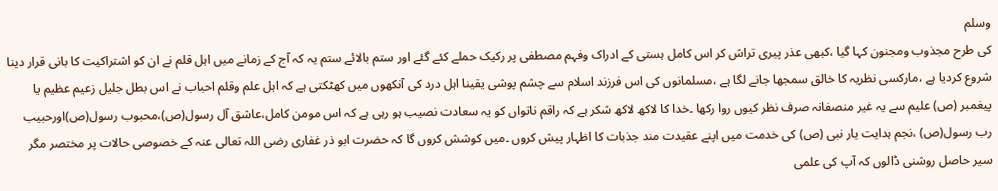وسلم
کی طرح مجذوب ومجنون کہا گیا ،کبھی عذر پیری تراش کر اس کامل ہستی کے ادراک وفہم مصطفی پر رکیک حملے کئے گئے اور ستم بالائے ستم یہ کہ آج کے زمانے میں اہل قلم نے ان کو اشتراکیت کا بانی قرار دینا شروع کردیا ہے ،مارکسی نظریہ کا خالق سمجھا جانے لگا ہے ،مسلمانوں کی اس فرزند اسلام سے چشم پوشی یقینا اہل درد کی آنکھوں میں کھٹکتی ہے کہ اہل علم وقلم احباب نے اس بطل جلیل زعیم عظیم یا پیغمبر (ص) علیم سے یہ غیر منصفانہ صرف نظر کیوں روا رکھا ۔خدا کا لاکھ لاکھ شکر ہے کہ راقم ناتواں کو یہ سعادت نصیب ہو رہی ہے کہ اس مومن کامل،عاشق آل رسول(ص)،محبوب رسول(ص)اورحبیب رب رسول(ص) ،نجم ہدایت یار نبی (ص) کی خدمت میں اپنے عقیدت مند جذبات کا اظہار پیش کروں ۔میں کوشش کروں گا کہ حضرت ابو ذر غفاری رضی اللہ تعالی عنہ کے خصوصی حالات پر مختصر مگر سیر حاصل روشنی ڈالوں کہ آپ کی علمی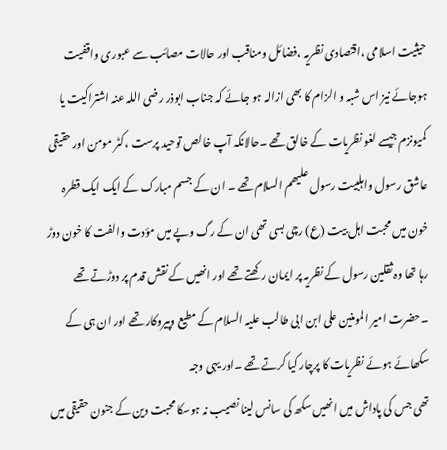حیثیت اسلامی ،اقتصادی نظریہ ،فضائل ومناقب اور حالات مصائب سے عبوری واقفیت ہوجائے نیز اس شبہ و الزام کا بھی ازالہ ہو جائے کہ جناب ابوذر رضی اللہ عنہ اشتراکیت یا کمیونزم جیسے لغو نظریات کے خالق تھے ۔حالانکہ آپ خالص توحید پرست ،کٹر مومن اور حقیقی عاشق رسول واہلبیت رسول علیھم السلام تھے ۔ ان کے جسم مبارک کے ایک ایک قطرہ خون میں محبت اہل بیت (ع) رچی بسی تھی ان کے رگ وپے میں مؤدت والفت کا خون دوڑ رہا تھا وہ ثقلین رسول کے نظریہ پر ایمان رکھتے تھے اور انھیں کے نقش قدم پر دوڑتے تھے ۔حضرت امیر المومنین علی ابن ابی طالب علیہ السلام کے مطیع وپیروکار تھے اور ان ہی کے سکھائے ہوئے نظریات کا پرچار کیا کرتے تھے ۔اور یہی وجہ
تھی جس کی پاداش میں انھیں سکھ کی سانس لینا نصیب نہ ہوسکا محبت دین کے جنون حقیقی میں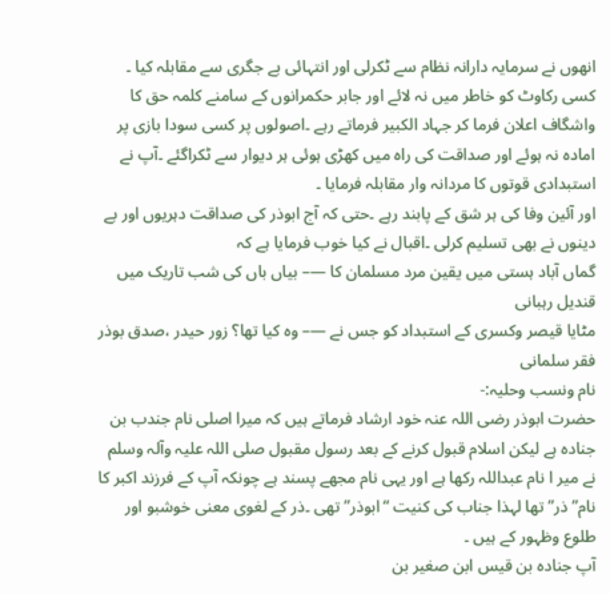انھوں نے سرمایہ دارانہ نظام سے ٹکرلی اور انتہائی بے جگری سے مقابلہ کیا ۔ کسی رکاوٹ کو خاطر میں نہ لائے اور جابر حکمرانوں کے سامنے کلمہ حق کا واشگاف اعلان فرما کر جہاد الکبیر فرماتے رہے ۔اصولوں پر کسی سودا بازی پر امادہ نہ ہوئے اور صداقت کی راہ میں کھڑی ہوئی ہر دیوار سے ٹکراگئے ۔آپ نے استبدادی قوتوں کا مردانہ وار مقابلہ فرمایا ۔
اور آئین وفا کی ہر شق کے پابند رہے ۔حتی کہ آج ابوذر کی صداقت دہریوں اور بے دینوں نے بھی تسلیم کرلی ۔اقبال نے کیا خوب فرمایا ہے کہ
گماں آباد ہستی میں یقین مرد مسلمان کا —– بیاں باں کی شب تاریک میں قندیل رہبانی
مٹایا قیصر وکسری کے استبداد کو جس نے —– وہ کیا تھا؟ زور حیدر ،صدق بوذر فقر سلمانی
نام ونسب وحلیہ:-
حضرت ابوذر رضی اللہ عنہ خود ارشاد فرماتے ہیں کہ میرا اصلی نام جندب بن جنادہ ہے لیکن اسلام قبول کرنے کے بعد رسول مقبول صلی اللہ علیہ وآلہ وسلم نے میر ا نام عبداللہ رکھا ہے اور یہی نام مجھے پسند ہے چونکہ آپ کے فرزند اکبر کا نام” ذر” تھا لہذا جناب کی کنیت “ابوذر” تھی ۔ذر کے لغوی معنی خوشبو اور طلوع وظہور کے ہیں ۔
آپ جنادہ بن قیس ابن صغیر بن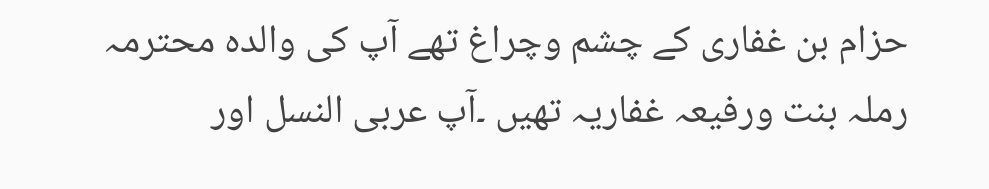حزام بن غفاری کے چشم وچراغ تھے آپ کی والدہ محترمہ رملہ بنت ورفیعہ غفاریہ تھیں ۔آپ عربی النسل اور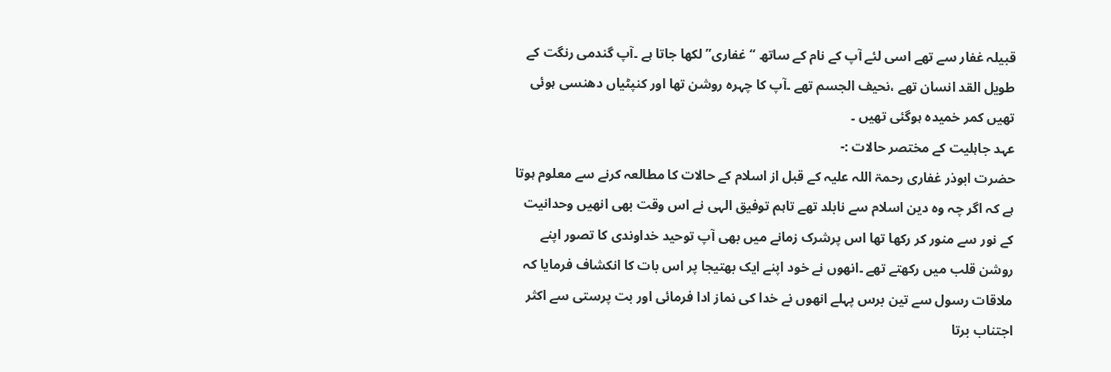قبیلہ غفار سے تھے اسی لئے آپ کے نام کے ساتھ “غفاری” لکھا جاتا ہے ۔آپ گندمی رنگت کے طویل القد انسان تھے ،نحیف الجسم تھے ۔آپ کا چہرہ روشن تھا اور کنپٹیاں دھنسی ہوئی
تھیں کمر خمیدہ ہوگئی تھیں ۔
عہد جاہلیت کے مختصر حالات :-
حضرت ابوذر غفاری رحمۃ اللہ علیہ کے قبل از اسلام کے حالات کا مطالعہ کرنے سے معلوم ہوتا ہے کہ اگر چہ وہ دین اسلام سے نابلد تھے تاہم توفیق الہی نے اس وقت بھی انھیں وحدانیت کے نور سے منور کر رکھا تھا اس پرشرک زمانے میں بھی آپ توحید خداوندی کا تصور اپنے روشن قلب میں رکھتے تھے ۔انھوں نے خود اپنے ایک بھتیجا پر اس بات کا انکشاف فرمایا کہ ملاقات رسول سے تین برس پہلے انھوں نے خدا کی نماز ادا فرمائی اور بت پرستی سے اکثر اجتناب برتا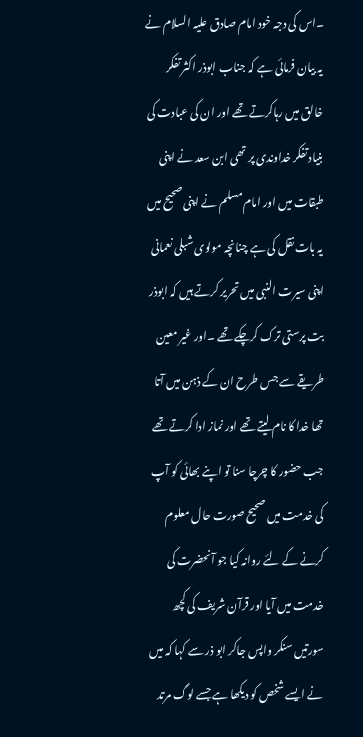۔اس کی دجہ خود امام صادق علیہ السلام نے یہ بیان فرمائی ہے کہ جناب ابوذر اکثر تفکر خالق میں رہاکرتے تھے اور ان کی عبادت کی بنیاد تفکر خداوندی پر تھی ابن سعد نے اپنی طبقات میں اور امام مسلم نے اپنی صحیح میں یہ بات نقل کی ہے چنانچہ مولوی شبلی نعمانی اپنی سیرت النبی میں تحریر کرتے ہیں کہ ابوذر بت پرستی ترک کرچکے تھے ۔اور غیر معین طریقے سے جس طرح ان کے ذہن میں آتا تھا خدا کا نام لیتے تھے اور نماز ادا کرتے تھے جب حضور کا چرچا سنا تو اپنے بھائی کو آپ کی خدمت میں صحیح صورت حال معلوم کرنے کے لئے روانہ کیا جو آنحضرت کی خدمت میں آیا اور قرآن شریف کی کچھ سورتیں سنکر واپس جاکر ابو ذر سے کہا کہ میں نے ایسے شخص کو دیکھا ہے جسے لوگ مرتد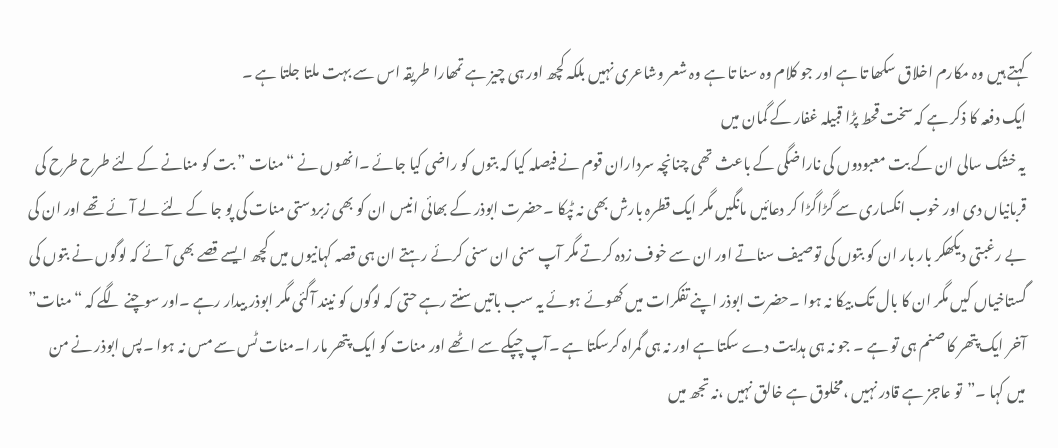کہتے ہیں وہ مکارم اخلاق سکھا تا ہے اور جو کلام وہ سنا تا ہے وہ شعر وشاعری نہیں بلکہ کچھ اور ہی چیز ہے تمھارا طریقہ اس سے بہت ملتا جلتا ہے ۔
ایک دفعہ کا ذکر ہے کہ سخت قحط پڑا قبیلہ غفار کے گمان میں
یہ خشک سالی ان کے بت معبودوں کی ناراضگی کے باعث تھی چنانچہ سرداران قوم نے فیصلہ کیا کہ بتوں کو راضی کیا جائے ۔انھوں نے “منات ” بت کو منانے کے لئے طرح طرح کی قربانیاں دی اور خوب انکساری سے گڑاگڑا کر دعائیں مانگیں مگر ایک قطرہ بارش بھی نہ ٹپکا ۔حضرت ابوذر کے بھائی انیس ان کو بھی زبردستی منات کی پو جا کے لئے لے آئے تھے اور ان کی بے رغبتی دیکھکر بار بار ان کو بتوں کی توصیف سناتے اور ان سے خوف زدہ کرتے مگر آپ سنی ان سنی کرئے رہتے ان ہی قصہ کہانیوں میں کچھ ایسے قصے بھی آئے کہ لوگوں نے بتوں کی گستاخیاں کیں مگر ان کا بال تک بیکا نہ ہوا ۔حضرت ابوذر اپنے تفکرات میں کھوئے ہوئے یہ سب باتیں سنتے رہے حتی کہ لوگوں کو نیند آگئی مگر ابوذر بیدار رہے ۔اور سوچنے لگے کہ “منات” آخر ایک پتھر کا صنم ہی تو ہے ۔ جو نہ ہی ہدایت دے سکتا ہے اور نہ ہی گمراہ کرسکتا ہے ۔آپ چپکے سے اٹھے اور منات کو ایک پتھر مار ا۔منات ٹس سے مس نہ ہوا ۔پس ابوذر نے من میں کہا ۔”تو عاجز ہے قادر نہیں ،مخلوق ہے خالق نہیں ،نہ تجھ میں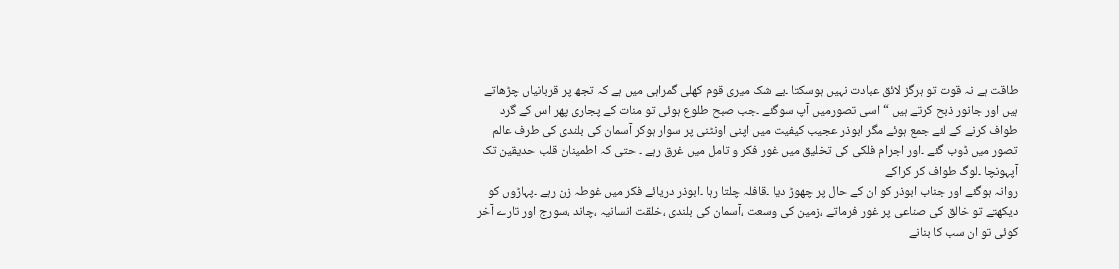طاقت ہے نہ قوت تو ہرگز لائق عبادت نہیں ہوسکتا ۔بے شک میری قوم کھلی گمراہی میں ہے کہ تجھ پر قربانیاں چڑھاتے ہیں اور جانور ذبح کرتے ہیں “اسی تصورمیں آپ سوگئے ۔جب صبح طلوع ہوئی تو منات کے پجاری پھر اس کے گرد طواف کرنے کے لئے جمع ہوئے مگر ابوذر عجیب کیفیت میں اپنی اونٹنی پر سوار ہوکر آسمان کی بلندی کی طرف عالم تصور میں ڈوب گئے ۔اور اجرام فلکی کی تخلیق میں غور فکر و تامل میں غرق رہے ۔ حتی کہ اطمینان قلب حدیقین تک آپہونچا ۔لوگ طواف کر کراکے
روانہ ہوگئے اور جناب ابوذر کو ان کے حال پر چھوڑ دیا ۔قافلہ چلتا رہا ۔ابوذر دریائے فکر میں غوطہ زن رہے ۔پہاڑوں کو دیکھتے تو خالق کی صناعی پر غور فرماتے ،زمین کی وسعت ،آسمان کی بلندی ،خلقت انسانیہ ،چاند ،سورج اور تارے آخر کوئی تو ان سب کا بنانے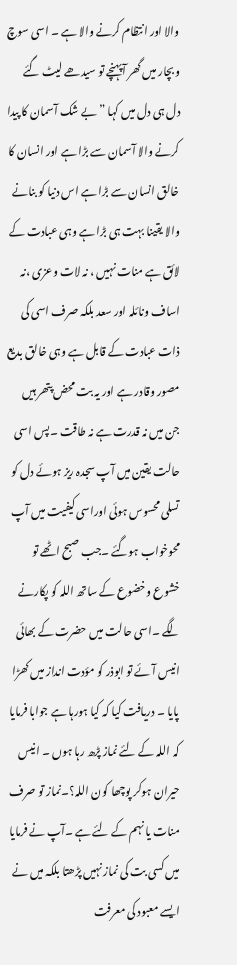والا اور انتظام کرنے والا ہے ۔ اسی سوچ وبچار میں گھر آپہنچے تو سیدھے لیٹ گئے دل ہی دل میں کہا ” بے شک آسمان کا پیدا کرنے والا آسمان سے بڑا ہے اور انسان کا خالق انسان سے بڑا ہے اس دنیا کو بنانے والا یقینا بہت ہی بڑا ہے وہی عبادت کے لائق ہے منات نہیں ، نہ لات وعزی ،نہ اساف ونائلہ اور سعد بلکہ صرف اسی کی ذات عبادت کے قابل ہے وہی خالق بدیع مصور وقادر ہے اور یہ بت محض پتھر ہیں جن میں نہ قدرت ہے نہ طاقت ۔پس اسی حالت یقین میں آپ سجدہ ریز ہوئے دل کو تسلی محسوس ہوئی اوراسی کیفیت میں آپ محوخواب ہوگئے ۔جب صبح اٹھے تو خشوع وخضوع کے ساتھ اللہ کو پکارنے لگے ۔اسی حالت میں حضرت کے بھائی انیس آئے تو ابوذر کو مؤدت انداز میں کھڑا پایا ۔ دریافت کیا کہ کیا ہورہا ہے جوابا فرمایا کہ اللہ کے لئے نماز پڑھ رہا ہوں ۔ انیس حیران ہوکر پوچھا کون اللہ؟۔نماز تو صرف منات یا نہم کے لئے ہے ۔آپ نے فرمایا میں کسی بت کی نماز نہیں پڑھتا بلکہ میں نے ایسے معبود کی معرفت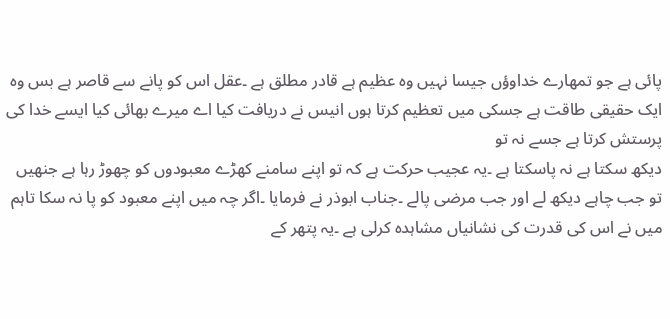پائی ہے جو تمھارے خداوؤں جیسا نہیں وہ عظیم ہے قادر مطلق ہے ۔عقل اس کو پانے سے قاصر ہے بس وہ ایک حقیقی طاقت ہے جسکی میں تعظیم کرتا ہوں انیس نے دریافت کیا اے میرے بھائی کیا ایسے خدا کی پرستش کرتا ہے جسے نہ تو
دیکھ سکتا ہے نہ پاسکتا ہے ۔یہ عجیب حرکت ہے کہ تو اپنے سامنے کھڑے معبودوں کو چھوڑ رہا ہے جنھیں تو جب چاہے دیکھ لے اور جب مرضی پالے ۔جناب ابوذر نے فرمایا ۔اگر چہ میں اپنے معبود کو پا نہ سکا تاہم میں نے اس کی قدرت کی نشانیاں مشاہدہ کرلی ہے ۔یہ پتھر کے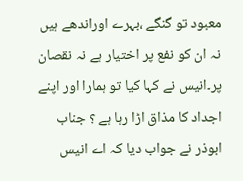معبود تو گنگے ،بہرے اوراندھے ہیں نہ ان کو نفع پر اختیار ہے نہ نقصان پر۔انیس نے کہا کیا تو ہمارا اور اپنے اجداد کا مذاق اڑا رہا ہے ؟ جناب ابوذر نے جواب دیا کہ اے انیس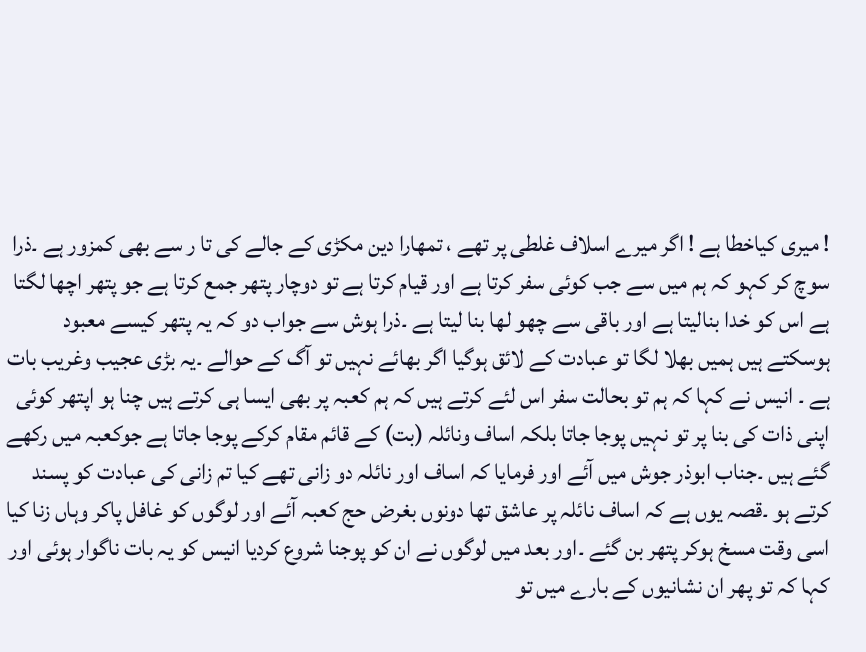! میری کیاخطا ہے ! اگر میرے اسلاف غلطی پر تھے ، تمھارا دین مکڑی کے جالے کی تا ر سے بھی کمزور ہے ۔ذرا سوچ کر کہو کہ ہم میں سے جب کوئی سفر کرتا ہے اور قیام کرتا ہے تو دوچار پتھر جمع کرتا ہے جو پتھر اچھا لگتا ہے اس کو خدا بنالیتا ہے اور باقی سے چھو لھا بنا لیتا ہے ۔ذرا ہوش سے جواب دو کہ یہ پتھر کیسے معبود ہوسکتے ہیں ہمیں بھلا لگا تو عبادت کے لائق ہوگیا اگر بھائے نہیں تو آگ کے حوالے ۔یہ بڑی عجیب وغریب بات ہے ۔ انیس نے کہا کہ ہم تو بحالت سفر اس لئے کرتے ہیں کہ ہم کعبہ پر بھی ایسا ہی کرتے ہیں چنا ہو اپتھر کوئی اپنی ذات کی بنا پر تو نہیں پوجا جاتا بلکہ اساف ونائلہ (بت) کے قائم مقام کرکے پوجا جاتا ہے جوکعبہ میں رکھے گئے ہیں ۔جناب ابوذر جوش میں آئے اور فرمایا کہ اساف اور نائلہ دو زانی تھے کیا تم زانی کی عبادت کو پسند کرتے ہو ۔قصہ یوں ہے کہ اساف نائلہ پر عاشق تھا دونوں بغرض حج کعبہ آئے اور لوگوں کو غافل پاکر وہاں زنا کیا اسی وقت مسخ ہوکر پتھر بن گئے ۔اور بعد میں لوگوں نے ان کو پوجنا شروع کردیا انیس کو یہ بات ناگوار ہوئی اور کہا کہ تو پھر ان نشانیوں کے بارے میں تو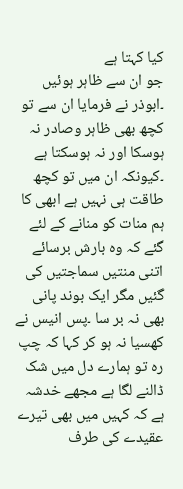کیا کہتا ہے
جو ان سے ظاہر ہوئیں ۔ابوذر نے فرمایا ان سے تو کچھ بھی ظاہر وصادر نہ ہوسکا اور نہ ہوسکتا ہے ۔کیونکہ ان میں تو کچھ طاقت ہی نہیں ہے ابھی کا ہم منات کو منانے کے لئے گئے کہ وہ بارش برسائے اتنی منتیں سماجتیں کی گئیں مگر ایک بوند پانی بھی نہ بر سا ۔پس انیس نے کھسیا نہ ہو کر کہا کہ چپ رہ تو ہمارے دل میں شک ڈالنے لگا ہے مجھے خدشہ ہے کہ کہیں میں بھی تیرے عقیدے کی طرف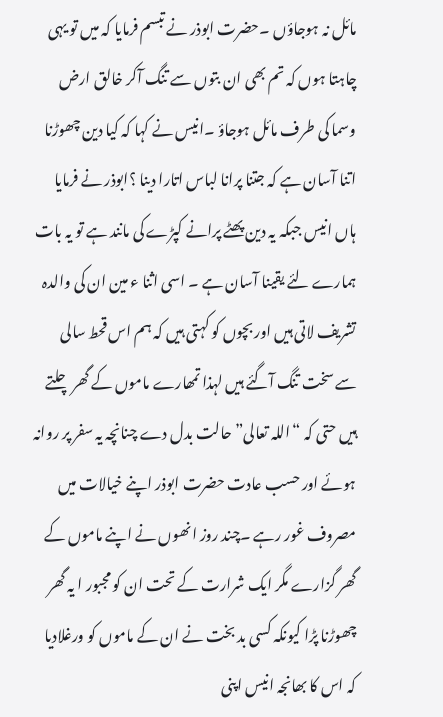مائل نہ ہوجاؤں ۔حضرت ابوذر نے تبسم فرمایا کہ میں تو یہی چاہتا ہوں کہ تم بھی ان بتوں سے تنگ آکر خالق ارض وسما کی طرف مائل ہوجاؤ ۔انیس نے کہا کہ کیا دین چھوڑنا اتنا آسان ہے کہ جتنا پرانا لباس اتارا دینا ؟ابوذر نے فرمایا ہاں انیس جبکہ یہ دین پھٹے پرانے کپڑے کی مانند ہے تو یہ بات ہمارے لئے یقینا آسان ہے ۔ اسی اثنا ء مین ان کی والدہ تشریف لاتی ہیں اور بچوں کو کہتی ہیں کہ ہم اس قحط سالی سے سخت تنگ آگئے ہیں لہذا تمھارے ماموں کے گھر چلتے ہیں حتی کہ “اللہ تعالی”حالت بدل دے چنانچہ یہ سفر پر روانہ ہوئے اور حسب عادت حضرت ابوذر اپنے خیالات میں مصروف غور رہے ۔چند روز انھوں نے اپنے ماموں کے گھر گزارے مگر ایک شرارت کے تحت ان کو مجبور ا یہ گھر چھوڑنا پڑا کیونکہ کسی بد بخت نے ان کے ماموں کو ورغلادیا کہ اس کا بھانجہ انیس اپنی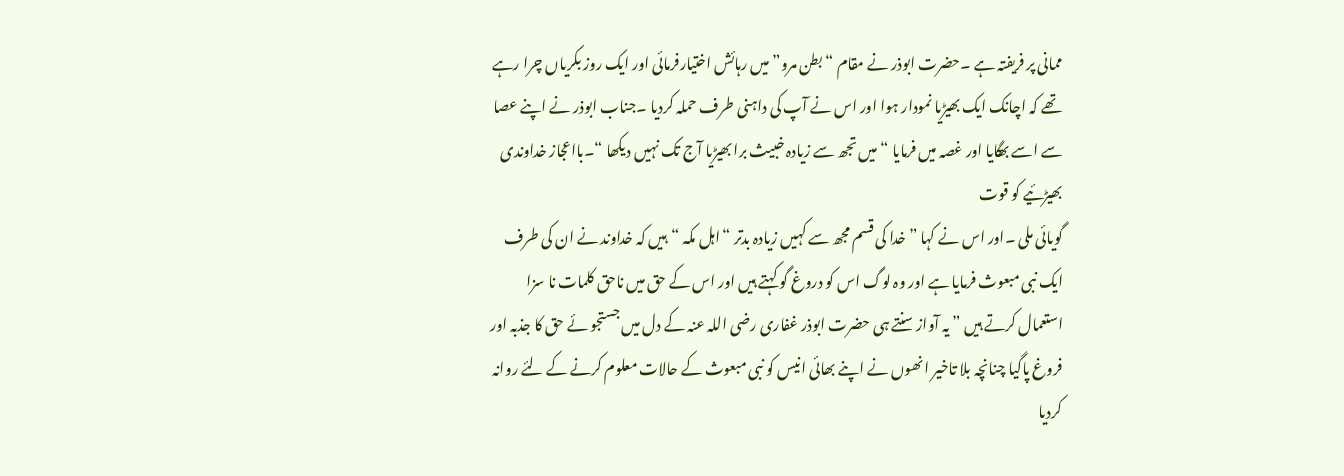ممانی پر فریفتہ ہے ۔حضرت ابوذر نے مقام “بطن مرو” میں رہائش اختیارفرمائی اور ایک روز بکریاں چرا رہے تھے کہ اچانک ایک بھیڑیا نمودار ہوا اور اس نے آپ کی داہنی طرف حملہ کردیا ۔جناب ابوذر نے اپنے عصا سے اسے بھگایا اور غصہ میں فرمایا “میں تجھ سے زیادہ خبیث برا بھیڑیا آج تک نہیں دیکھا “۔بااعجاز خداوندی بھیڑئیے کو قوت
گویائی ملی ۔اور اس نے کہا ” خدا کی قسم مجھ سے کہیں زیادہ بدتر “اہل مکہ “ہیں کہ خداوند نے ان کی طرف ایک نبی مبعوث فرمایا ہے اور وہ لوگ اس کو دروغ گو کہتے ہیں اور اس کے حق میں ناحق کلمات نا سزا استعمال کرتے ہیں ” یہ آواز سنتے ہی حضرت ابوذر غفاری رضی اللہ عنہ کے دل میں جستجو ئے حق کا جذبہ اور فروغ پاگیا چنانچہ بلا تاخیر انھوں نے اپنے بھائی انیس کو نبی مبعوث کے حالات معلوم کرنے کے لئے روانہ کردیا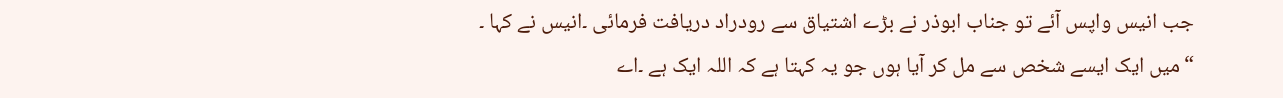جب انیس واپس آئے تو جناب ابوذر نے بڑے اشتیاق سے رودراد دریافت فرمائی ۔انیس نے کہا ۔
“میں ایک ایسے شخص سے مل کر آیا ہوں جو یہ کہتا ہے کہ اللہ ایک ہے ۔اے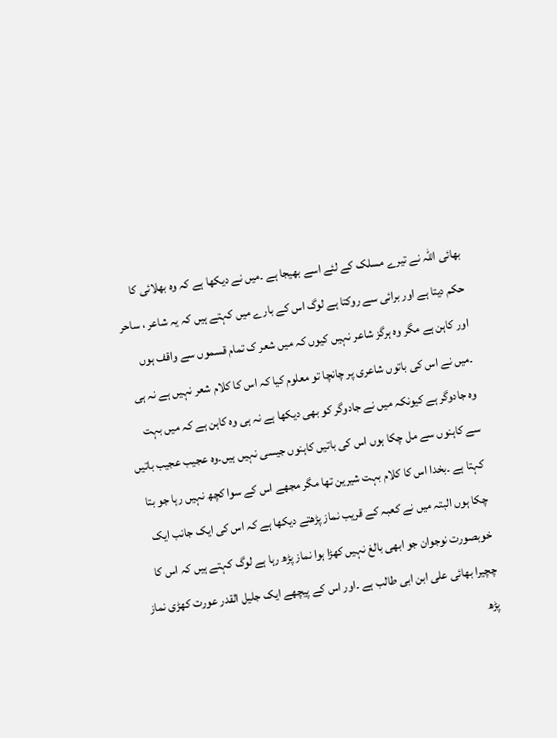بھائی اللہ نے تیرے مسلک کے لئے اسے بھیجا ہے ۔میں نے دیکھا ہے کہ وہ بھلائی کا حکم دیتا ہے اور برائی سے روکتا ہے لوگ اس کے بارے میں کہتے ہیں کہ یہ شاعر ، ساحر اور کاہن ہے مگر وہ ہرگز شاعر نہیں کیوں کہ میں شعر ک تمام قسموں سے واقف ہوں ۔میں نے اس کی باتوں شاعری پر چانچا تو معلوم کیا کہ اس کا کلام شعر نہیں ہے نہ ہی وہ جادوگر ہے کیونکہ میں نے جادوگر کو بھی دیکھا ہے نہ ہی وہ کاہن ہے کہ میں بہت سے کاہنوں سے مل چکا ہوں اس کی باتیں کاہنوں جیسی نہیں ہیں۔وہ عجیب عجیب باتیں کہتا ہے ۔بخدا اس کا کلام بہت شیرین تھا مگر مجھے اس کے سوا کچھ نہیں رہا جو بتا چکا ہوں البتہ میں نے کعبہ کے قریب نماز پڑھتے دیکھا ہے کہ اس کی ایک جانب ایک خوبصورت نوجوان جو ابھی بالغ نہیں کھڑا ہوا نماز پڑھ رہا ہے لوگ کہتے ہیں کہ اس کا چچیرا بھائی علی ابن ابی طالب ہے ۔اور اس کے پیچھے ایک جلیل القدر عورت کھڑی نماز پڑھ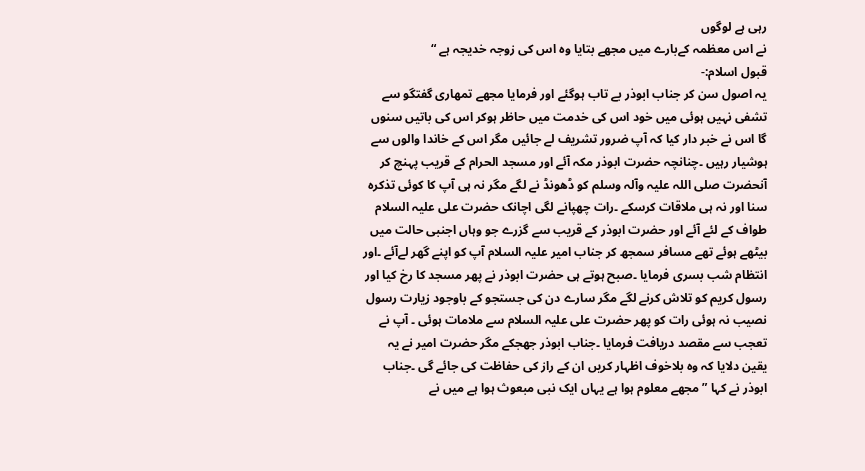رہی ہے لوگوں
نے اس معظمہ کےبارے میں مجھے بتایا وہ اس کی زوجہ خدیجہ ہے “
قبول اسلام:-
یہ اصول سن کر جناب ابوذر بے تاب ہوگئے اور فرمایا مجھے تمھاری گفتگو سے تشفی نہیں ہوئی میں خود اس کی خدمت میں حاظر ہوکر اس کی باتیں سنوں گا اس نے خبر دار کیا کہ آپ ضرور تشریف لے جائیں مگر اس کے خاندا والوں سے ہوشیار رہیں ۔چنانچہ حضرت ابوذر مکہ آئے اور مسجد الحرام کے قریب پہنچ کر آنحضرت صلی اللہ علیہ وآلہ وسلم کو ڈھونڈ نے لگے مگر نہ ہی آپ کا کوئی تذکرہ سنا اور نہ ہی ملاقات کرسکے ۔رات چھپانے لگی اچانک حضرت علی علیہ السلام طواف کے لئے آئے اور حضرت ابوذر کے قریب سے گزرے جو وہاں اجنبی حالت میں بیٹھے ہوئے تھے مسافر سمجھ کر جناب امیر علیہ السلام آپ کو اپنے گھر لےآئے ۔اور انتظام شب بسری فرمایا ۔صبح ہوتے ہی حضرت ابوذر نے پھر مسجد کا رخ کیا اور رسول کریم کو تلاش کرنے لگے مگر سارے دن کی جستجو کے باوجود زیارت رسول نصیب نہ ہوئی رات کو پھر حضرت علی علیہ السلام سے ملامات ہوئی ۔ آپ نے تعجب سے مقصد دریافت فرمایا ۔جناب ابوذر جھجکے مگر حضرت امیر نے یہ یقین دلایا کہ وہ بلاخوف اظہار کریں ان کے راز کی حفاظت کی جائے گی ۔جناب ابوذر نے کہا ” مجھے معلوم ہوا ہے یہاں ایک نبی مبعوث ہوا ہے میں نے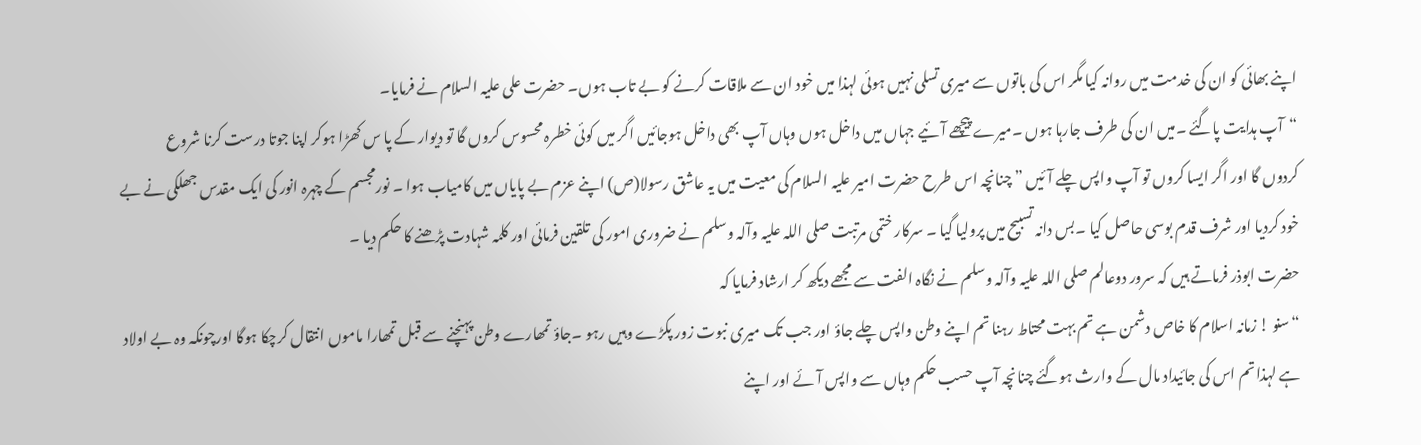اپنے بھائی کو ان کی خدمت میں روانہ کیا مگر اس کی باتوں سے میری تسلی نہیں ہوئی لہذا میں خود ان سے ملاقات کرنے کو بے تاب ہوں۔ حضرت علی علیہ السلام نے فرمایا۔
“آپ ہدایت پاگئے ۔میں ان کی طرف جارہا ہوں ۔میرے پیچھے آئیے جہاں میں داخل ہوں وہاں آپ بھی داخل ہوجائیں اگر میں کوئی خطرہ محسوس کروں گا تو دیوار کے پا س کھڑا ہوکر اپنا جوتا درست کرنا شروع
کردوں گا اور اگر ایسا کروں تو آپ واپس چلے آئیں ” چنانچہ اس طرح حضرت امیر علیہ السلام کی معیت میں یہ عاشق رسولا(ص) اپنے عزم بے پایاں میں کامیاب ہوا ۔ نورمجسم کے چہرہ انور کی ایک مقدس جھلکی نے بے خود کردیا اور شرف قدم بوسی حاصل کیا ۔بس دانہ تسبیح میں پرولیا گیا ۔ سرکار ختمی مرتبت صلی اللہ علیہ وآلہ وسلم نے ضروری امور کی تلقین فرمائی اور کلمہ شہادت پڑھنے کا حکم دیا ۔
حضرت ابوذر فرماتے ہیں کہ سرور دوعالم صلی اللہ علیہ وآلہ وسلم نے نگاہ الفت سے مجھے دیکھ کر ارشاد فرمایا کہ
“سنو ! زمانہ اسلام کا خاص دشمن ہے تم بہت محتاط رہنا تم اپنے وطن واپس چلے جاؤ اور جب تک میری نبوت زور پکڑے وہیں رہو ۔جاؤ تمھارے وطن پہنچنے سے قبل تمھارا ماموں انتقال کرچکا ہوگا اورچونکہ وہ بے اولاد ہے لہذا تم اس کی جائیداد مال کے وارث ہوگئے چنانچہ آپ حسب حکم وہاں سے واپس آئے اور اپنے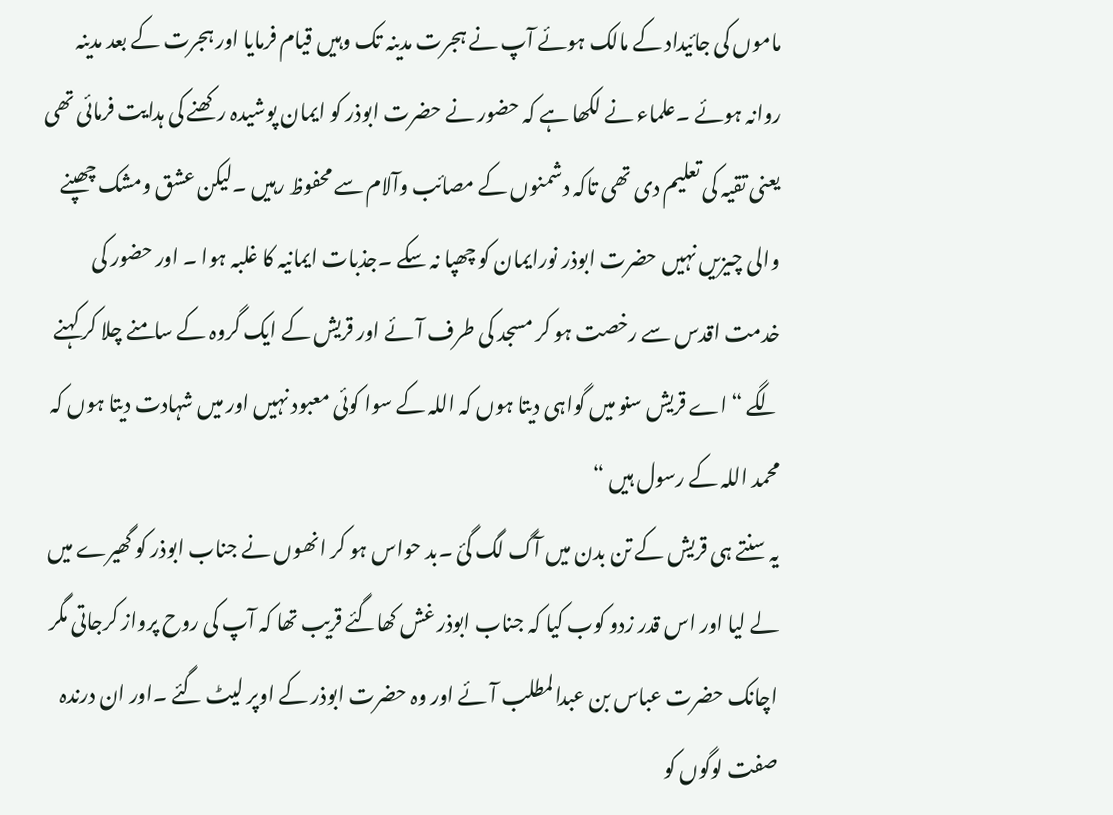ماموں کی جائیداد کے مالک ہوئے آپ نے ہجرت مدینہ تک وہیں قیام فرمایا اور ہجرت کے بعد مدینہ روانہ ہوئے ۔علماء نے لکھا ہے کہ حضور نے حضرت ابوذر کو ایمان پوشیدہ رکھنے کی ہدایت فرمائی تھی یعنی تقیہ کی تعلیم دی تھی تاکہ دشمنوں کے مصائب وآلام سے محفوظ رہیں ۔لیکن عشق ومشک چھپنے والی چیزیں نہیں حضرت ابوذر نورایمان کو چھپا نہ سکے ۔جذبات ایمانیہ کا غلبہ ہوا ۔ اور حضور کی خدمت اقدس سے رخصت ہو کر مسجد کی طرف آئے اور قریش کے ایک گروہ کے سامنے چلا کر کہنے لگے “اے قریش سنو میں گواہی دیتا ہوں کہ اللہ کے سوا کوئی معبود نہیں اور میں شہادت دیتا ہوں کہ محمد اللہ کے رسول ہیں “
یہ سنتے ہی قریش کے تن بدن میں آگ لگ گئ ۔بد حواس ہو کر انھوں نے جناب ابوذر کو گھیرے میں لے لیا اور اس قدر زدو کوب کیا کہ جناب ابوذر غش کھاگئے قریب تھا کہ آپ کی روح پرواز کرجاتی مگر اچانک حضرت عباس بن عبدالمطلب آئے اور وہ حضرت ابوذر کے اوپر لیٹ گئے ۔اور ان درندہ صفت لوگوں کو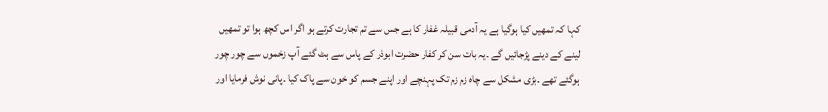کہا کہ تمھیں کیا ہوگیا ہے یہ آدمی قبیلہ غفار کا ہے جس سے تم تجارت کرتے ہو اگر اس کچھ ہوا تو تمھیں لینے کے دینے پڑجائیں گے ۔یہ بات سن کر کفار حضرت ابوذر کے پاس سے ہٹ گئے آپ زخموں سے چور چور ہوگئے تھے ۔بڑی مشکل سے چاہ زم زم تک پہنچے اور اپنے جسم کو خون سے پاک کیا ۔پانی نوش فرمایا اور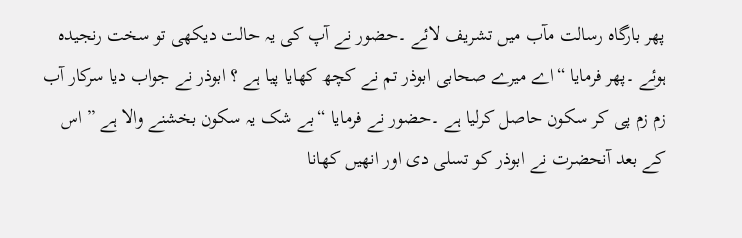پھر بارگاہ رسالت مآب میں تشریف لائے ۔حضور نے آپ کی یہ حالت دیکھی تو سخت رنجیدہ ہوئے ۔پھر فرمایا “اے میرے صحابی ابوذر تم نے کچھ کھایا پیا ہے ؟ ابوذر نے جواب دیا سرکار آب زم زم پی کر سکون حاصل کرلیا ہے ۔حضور نے فرمایا “بے شک یہ سکون بخشنے والا ہے ” اس کے بعد آنحضرت نے ابوذر کو تسلی دی اور انھیں کھانا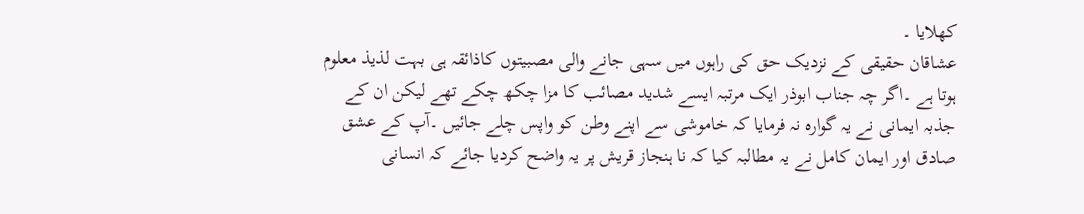کھلایا ۔
عشاقان حقیقی کے نزدیک حق کی راہوں میں سہی جانے والی مصبیتوں کاذائقہ ہی بہت لذیذ معلوم ہوتا ہے ۔اگر چہ جناب ابوذر ایک مرتبہ ایسے شدید مصائب کا مزا چکھ چکے تھے لیکن ان کے جذبہ ایمانی نے یہ گوارہ نہ فرمایا کہ خاموشی سے اپنے وطن کو واپس چلے جائیں ۔آپ کے عشق صادق اور ایمان کامل نے یہ مطالبہ کیا کہ نا ہنجاز قریش پر یہ واضح کردیا جائے کہ انسانی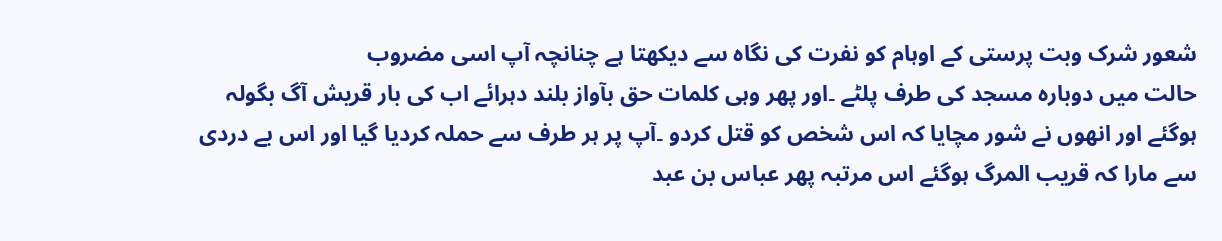شعور شرک وبت پرستی کے اوہام کو نفرت کی نگاہ سے دیکھتا ہے چنانچہ آپ اسی مضروب
حالت میں دوبارہ مسجد کی طرف پلٹے ۔اور پھر وہی کلمات حق بآواز بلند دہرائے اب کی بار قریش آگ بگولہ ہوگئے اور انھوں نے شور مچایا کہ اس شخص کو قتل کردو ۔آپ پر ہر طرف سے حملہ کردیا گیا اور اس بے دردی سے مارا کہ قریب المرگ ہوگئے اس مرتبہ پھر عباس بن عبد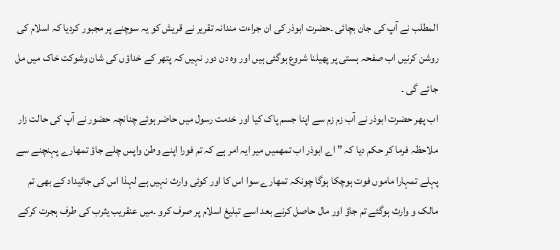المطلب نے آپ کی جان بچائی ۔حضرت ابوذر کی ان جراءت مندانہ تقریر نے قریش کو یہ سوچنے پر مجبور کردیا کہ اسلام کی روشن کرنیں اب صفحہ ہستی پر پھیلنا شروع ہوگئی ہیں اور وہ دن دور نہیں کہ پتھر کے خداؤں کی شان وشوکت خاک میں مل جائے گی ۔
اب پھر حضرت ابوذر نے آب زم زم سے اپنا جسم پاک کیا اور خدمت رسول میں حاضر ہوئے چنانچہ حضور نے آپ کی حالت زار ملاحظہ فرما کر حکم دیا کہ ” اے ابوذر اب تمھمیں میر ایہ امر ہے کہ تم فورا اپنے وطن واپس چلے جاؤ تمھارے پہنچنے سے پہلے تمہارا ماموں فوت ہوچکا ہوگا چونکہ تمھارے سوا اس کا اور کوئی وارث نہیں ہے لہذا اس کی جائیداد کے بھی تم مالک و وارث ہوگئے تم جاؤ اور مال حاصل کرنے بعد اسے تبلیغ اسلام پر صرف کرو ۔میں عنقریب یثرب کی طرف ہجرت کرکے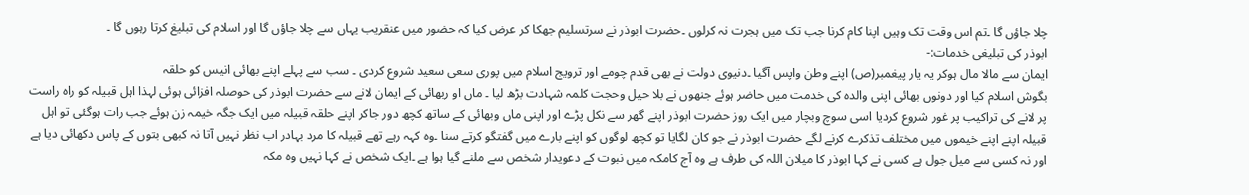چلا جاؤں گا ۔تم اس وقت تک وہیں اپنا کام کرنا جب تک میں ہجرت نہ کرلوں ۔حضرت ابوذر نے سرتسلیم جھکا کر عرض کیا کہ حضور میں عنقریب یہاں سے چلا جاؤں گا اور اسلام کی تبلیغ کرتا رہوں گا ۔
ابوذر کی تبلیغی خدمات:-
ایمان سے مالا مال ہوکر یہ یار پیغمبر(ص) اپنے وطن واپس آگیا ۔دنیوی دولت نے بھی قدم چومے اور ترویج اسلام میں پوری سعی سعید شروع کردی ۔ سب سے پہلے اپنے بھائی انیس کو حلقہ
بگوش اسلام کیا اور دونوں بھائی اپنی والدہ کی خدمت میں حاضر ہوئے جنھوں نے بلا حیل وحجت کلمہ شہادت بڑھ لیا ۔ ماں او ربھائی کے ایمان لانے سے حضرت ابوذر کی حوصلہ افزائی ہوئی لہذا اہل قبیلہ کو راہ راست پر لانے کی تراکیب پر غور شروع کردیا اسی سوچ وبچار میں ایک روز حضرت ابوذر اپنے گھر سے نکل پڑے اور اپنی ماں وبھائی کے ساتھ کچھ دور جاکر اپنے حلقہ قبیلہ میں ایک جگہ خیمہ زن ہوئے جب رات ہوگئی تو اہل قبیلہ اپنے اپنے خیموں میں مختلف تذکرے کرنے لگے حضرت ابوذر نے جو کان لگایا تو کچھ لوگوں کو اپنے بارے میں گفتگو کرتے سنا ۔وہ کہہ رہے تھے قبیلہ کا مرد بہادر اب نظر نہیں آتا نہ کبھی بتوں کے پاس دکھائی دیا ہے اور نہ کسی سے میل جول ہے کسی نے کہا ابوذر کا میلان اللہ کی طرف ہے وہ آج کامکہ میں نبوت کے دعویدار شخص سے ملنے گیا ہوا ہے ۔ایک شخص نے کہا نہیں وہ مکہ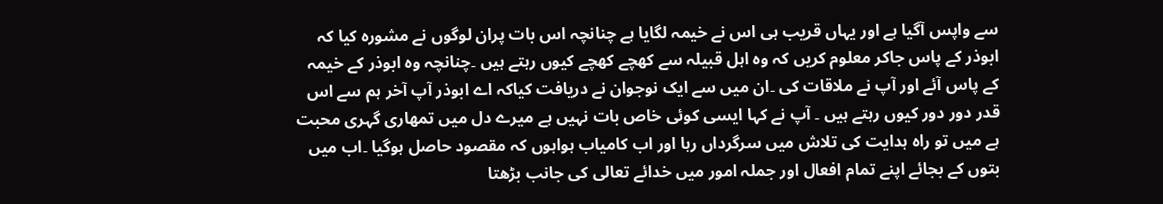سے واپس آگیا ہے اور یہاں قریب ہی اس نے خیمہ لگایا ہے چنانچہ اس بات پران لوگوں نے مشورہ کیا کہ ابوذر کے پاس جاکر معلوم کریں کہ وہ اہل قبیلہ سے کھچے کھچے کیوں رہتے ہیں ۔چنانچہ وہ ابوذر کے خیمہ کے پاس آئے اور آپ نے ملاقات کی ۔ان میں سے ایک نوجوان نے دریافت کیاکہ اے ابوذر آپ آخر ہم سے اس قدر دور دور کیوں رہتے ہیں ۔ آپ نے کہا ایسی کوئی خاص بات نہیں ہے میرے دل میں تمھاری گہری محبت ہے میں تو راہ ہدایت کی تلاش میں سرگرداں رہا اور اب کامیاب ہواہوں کہ مقصود حاصل ہوگیا ۔اب میں بتوں کے بجائے اپنے تمام افعال اور جملہ امور میں خدائے تعالی کی جانب بڑھتا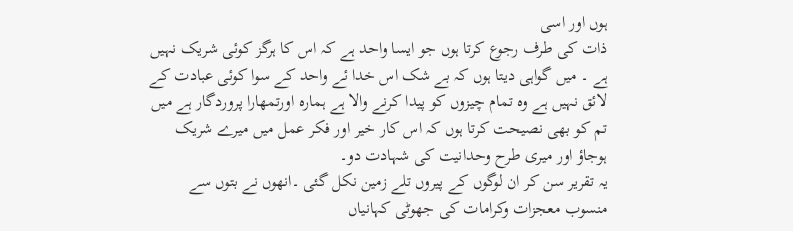ہوں اور اسی
ذات کی طرف رجوع کرتا ہوں جو ایسا واحد ہے کہ اس کا ہرگز کوئی شریک نہیں ہے ۔ میں گواہی دیتا ہوں کہ بے شک اس خدا ئے واحد کے سوا کوئی عبادت کے لائق نہیں ہے وہ تمام چیزوں کو پیدا کرنے والا ہے ہمارہ اورتمھارا پروردگار ہے میں تم کو بھی نصیحت کرتا ہوں کہ اس کار خیر اور فکر عمل میں میرے شریک ہوجاؤ اور میری طرح وحدانیت کی شہادت دو۔
یہ تقریر سن کر ان لوگوں کے پیروں تلے زمین نکل گئی ۔انھوں نے بتوں سے منسوب معجزات وکرامات کی جھوٹی کہانیاں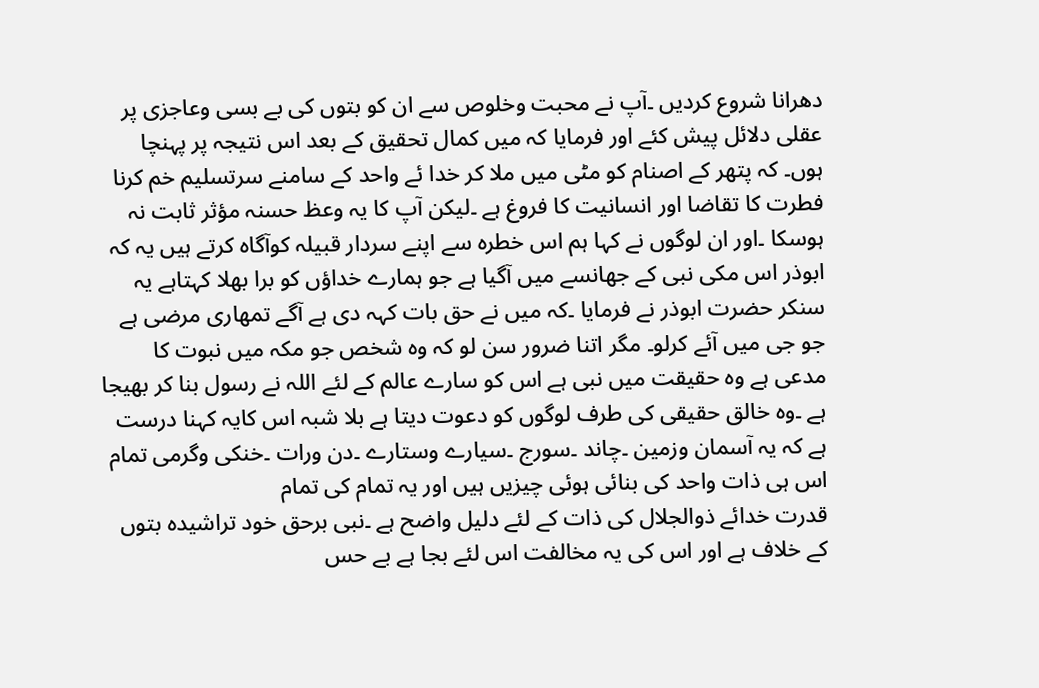دھرانا شروع کردیں ۔آپ نے محبت وخلوص سے ان کو بتوں کی بے بسی وعاجزی پر عقلی دلائل پیش کئے اور فرمایا کہ میں کمال تحقیق کے بعد اس نتیجہ پر پہنچا ہوں۔ کہ پتھر کے اصنام کو مٹی میں ملا کر خدا ئے واحد کے سامنے سرتسلیم خم کرنا فطرت کا تقاضا اور انسانیت کا فروغ ہے ۔لیکن آپ کا یہ وعظ حسنہ مؤثر ثابت نہ ہوسکا ۔اور ان لوگوں نے کہا ہم اس خطرہ سے اپنے سردار قبیلہ کوآگاہ کرتے ہیں یہ کہ ابوذر اس مکی نبی کے جھانسے میں آگیا ہے جو ہمارے خداؤں کو برا بھلا کہتاہے یہ سنکر حضرت ابوذر نے فرمایا ۔کہ میں نے حق بات کہہ دی ہے آگے تمھاری مرضی ہے جو جی میں آئے کرلو۔ مگر اتنا ضرور سن لو کہ وہ شخص جو مکہ میں نبوت کا مدعی ہے وہ حقیقت میں نبی ہے اس کو سارے عالم کے لئے اللہ نے رسول بنا کر بھیجا ہے ۔وہ خالق حقیقی کی طرف لوگوں کو دعوت دیتا ہے بلا شبہ اس کایہ کہنا درست ہے کہ یہ آسمان وزمین ۔چاند ۔سورج ۔سیارے وستارے ۔دن ورات ۔خنکی وگرمی تمام اس ہی ذات واحد کی بنائی ہوئی چیزیں ہیں اور یہ تمام کی تمام
قدرت خدائے ذوالجلال کی ذات کے لئے دلیل واضح ہے ۔نبی برحق خود تراشیدہ بتوں کے خلاف ہے اور اس کی یہ مخالفت اس لئے بجا ہے بے حس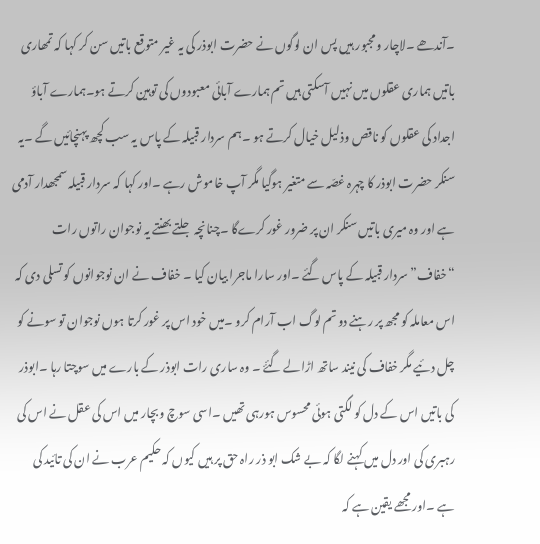۔آندھے ۔لاچار ومجبور ہیں پس ان لوگوں نے حضرت ابوذر کی یہ غیر متوقع باتیں سن کر کہا کہ تمھاری باتیں ہماری عقلوں میں نہیں آسکتی ہیں تم ہمارے آبائی معبودوں کی توہین کرتے ہو۔ہمارے آباؤ اجداد کی عقلوں کو ناقص وذلیل خیال کرتے ہو ۔ہم سردار قبیلہ کے پاس یہ سب کچھ پہنچائیں گے ۔یہ سنکر حضرت ابوذر کا چہرہ غصّہ سے متغیر ہوگیا مگر آپ خاموش رہے ۔اور کہا کہ سردار قبیلہ سمجھدار آدمی ہے اور وہ میری باتیں سنکر ان پر ضرور غور کرےگا ۔چنانچہ جلتے بھنتے یہ نوجوان راتوں رات “خفاف” سردار قبیلہ کے پاس گئے ۔اور سارا ماجرا بیان کیا ۔ خفاف نے ان نوجوانوں کو تسلی دی کہ اس معاملہ کو مجھ پر رہنے دو تم لوگ اب آرام کرو ۔میں خود اس پر غور کرتا ہوں نوجوان تو سونے کو چل دئیے مگر خفاف کی نیند ساتھ اڑالے گئۓ ۔ وہ ساری رات ابوذر کے بارے میں سوچتا رہا ۔ابوذر کی باتیں اس کے دل کو لگتی ہوئی محسوس ہورہی تھیں ۔اسی سوچ وبچار میں اس کی عقل نے اس کی رہبری کی اور دل میں کہنے لگا کہ بے شک ابو ذر راہ حق پر ہیں کیوں کہ حکیم عرب نے ان کی تائید کی ہے ۔اور مجھے یقین ہے کہ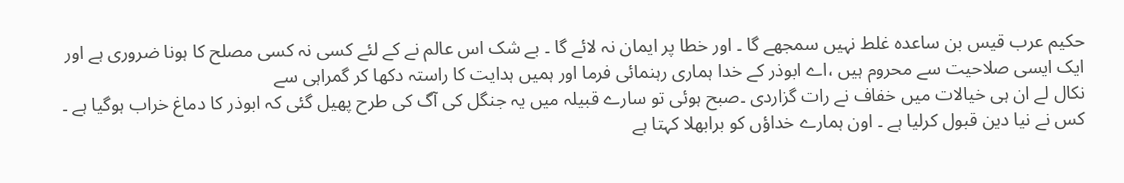حکیم عرب قیس بن ساعدہ غلط نہیں سمجھے گا ۔ اور خطا پر ایمان نہ لائے گا ۔ بے شک اس عالم نے کے لئے کسی نہ کسی مصلح کا ہونا ضروری ہے اور ایک ایسی صلاحیت سے محروم ہیں ،اے ابوذر کے خدا ہماری رہنمائی فرما اور ہمیں ہدایت کا راستہ دکھا کر گمراہی سے
نکال لے ان ہی خیالات میں خفاف نے رات گزاردی ۔صبح ہوئی تو سارے قبیلہ میں یہ جنگل کی آگ کی طرح پھیل گئی کہ ابوذر کا دماغ خراب ہوگیا ہے ۔ کس نے نیا دین قبول کرلیا ہے ۔ اون ہمارے خداؤں کو برابھلا کہتا ہے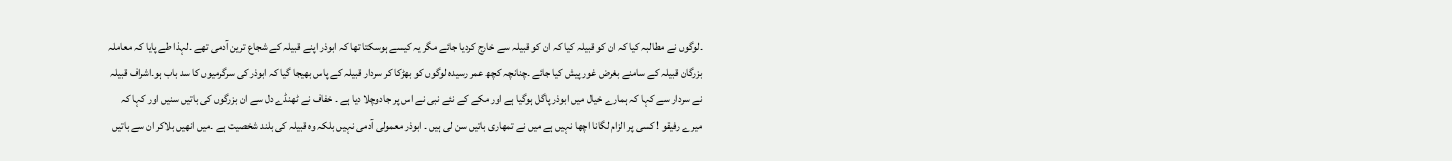۔لوگوں نے مطالبہ کیا کہ ان کو قبیلہ کیا کہ ان کو قبیلہ سے خارج کردیا جائے مگر یہ کیسے ہوسکتا تھا کہ ابوذر اپنے قبیلہ کے شجاع ترین آدمی تھے ۔لہذا طے پایا کہ معاملہ بزرگان قبیلہ کے سامنے بغرض غور پیش کیا جائے ۔چنانچہ کچھ عمر رسیدہ لوگوں کو بھڑکا کر سردار قبیلہ کے پاس بھیجا گیا کہ ابوذر کی سرگرمیوں کا سد باب ہو۔اشراف قبیلہ نے سردار سے کہا کہ ہمارے خیال میں ابوذر پاگل ہوگیا ہے اور مکے کے نئے نبی نے اس پر جادوچلا دیا ہے ۔ خفاف نے ٹھنڈے دل سے ان بزرگوں کی باتیں سنیں اور کہا کہ میرے رفیقو ! کسی پر الزام لگانا اچھا نہیں ہے میں نے تمھاری باتیں سن لی ہیں ۔ ابوذر معمولی آدمی نہیں بلکہ وہ قبیلہ کی بلند شخصیت ہے ۔میں انھیں بلاکر ان سے باتیں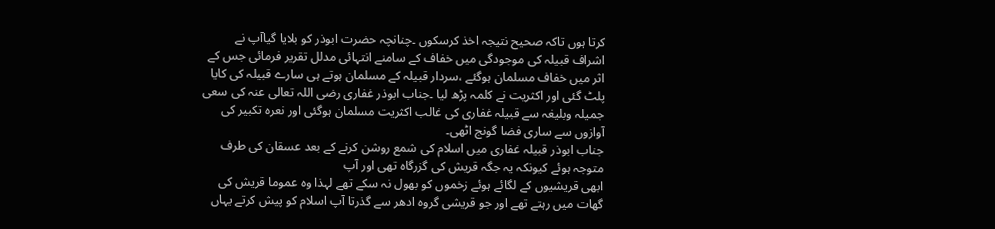کرتا ہوں تاکہ صحیح نتیجہ اخذ کرسکوں ۔چنانچہ حضرت ابوذر کو بلایا گیاآپ نے اشراف قبیلہ کی موجودگی میں خفاف کے سامنے انتہائی مدلل تقریر فرمائی جس کے اثر میں خفاف مسلمان ہوگئے ،سردار قبیلہ کے مسلمان ہوتے ہی سارے قبیلہ کی کایا پلٹ گئی اور اکثریت نے کلمہ پڑھ لیا ۔جناب ابوذر غفاری رضی اللہ تعالی عنہ کی سعی جمیلہ وبلیغہ سے قبیلہ غفاری کی غالب اکثریت مسلمان ہوگئی اور نعرہ تکبیر کی آوازوں سے ساری فضا گونج اٹھی۔
جناب ابوذر قبیلہ غفاری میں اسلام کی شمع روشن کرنے کے بعد عسقان کی طرف متوجہ ہوئے کیونکہ یہ جگہ قریش کی گزرگاہ تھی اور آپ
ابھی قریشیوں کے لگائے ہوئے زخموں کو بھول نہ سکے تھے لہذا وہ عموما قریش کی گھات میں رہتے تھے اور جو قریشی گروہ ادھر سے گذرتا آپ اسلام کو پیش کرتے یہاں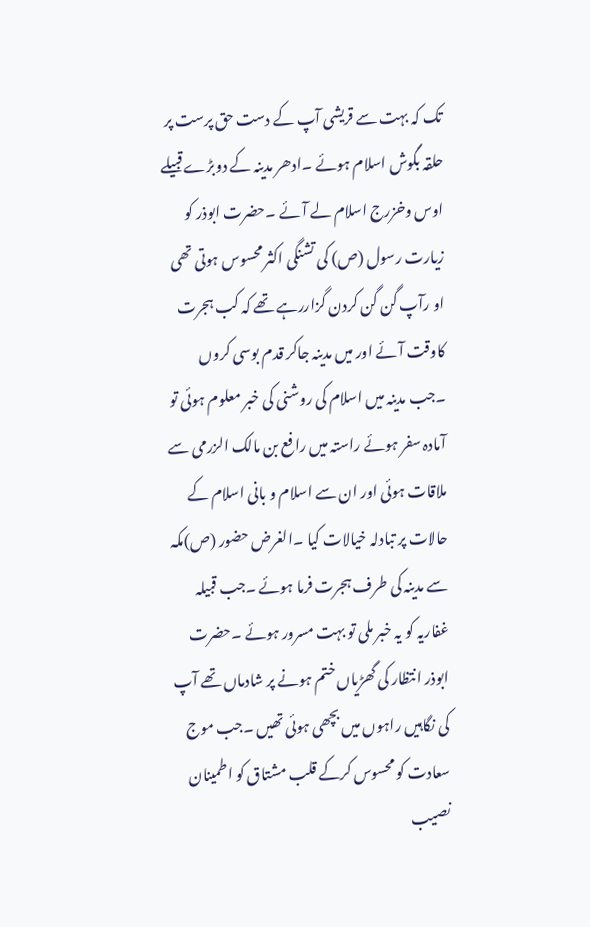تک کہ بہت سے قریشی آپ کے دست حق پرست پر حلقہ بگوش اسلام ہوئے ۔ادھر مدینہ کے دوبڑے قبیلے اوس وخزرج اسلام لے آئے ۔حضرت ابوذر کو زیارت رسول (ص) کی تشنگی اکثر محسوس ہوتی تھی او رآپ گن گن کردن گزاررہے تھے کہ کب ہجرت کاوقت آئے اور میں مدینہ جاکر قدم بوسی کروں ۔جب مدینہ میں اسلام کی روشنی کی خبر معلوم ہوئی تو آمادہ سفر ہوئے راستہ میں رافع بن مالک الزرمی سے ملاقات ہوئی اور ان سے اسلام و بانی اسلام کے حالات پر تبادلہ خیالات کیا ۔الغرض حضور (ص)مکہ سے مدینہ کی طرف ہجرت فرما ہوئے ۔جب قبیلہ غفاریہ کو یہ خبر ملی تو بہت مسرور ہوئے ۔حضرت ابوذر انتظار کی گھڑیاں ختم ہونے پر شادماں تھے آپ کی نگاہیں راہوں میں بچھی ہوئی تھیں ۔جب موج سعادت کو محسوس کرکے قلب مشتاق کو اطمینان نصیب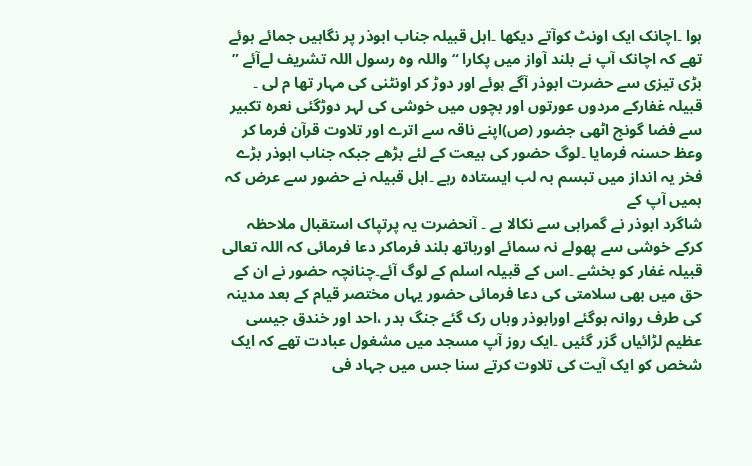ہوا ۔اچانک ایک اونٹ کوآتے دیکھا ۔اہل قبیلہ جناب ابوذر پر نگاہیں جمائے ہوئے تھے کہ اچانک آپ نے بلند آواز میں پکارا “واللہ وہ رسول اللہ تشریف لےآئے ” بڑی تیزی سے حضرت ابوذر آگے ہوئے اور دوڑ کر اونٹنی کی مہار تھا م لی ۔ قبیلہ غفارکے مردوں عورتوں اور بچوں میں خوشی کی لہر دوڑگئی نعرہ تکبیر سے فضا گونج اٹھی جضور (ص)اپنے ناقہ سے اترے اور تلاوت قرآن فرما کر وعظ حسنہ فرمایا ۔لوگ حضور کی بیعت کے لئے بڑھے جبکہ جناب ابوذر بڑے فخر یہ انداز میں تبسم بہ لب ایستادہ رہے ۔اہل قبیلہ نے حضور سے عرض کہ ہمیں آپ کے
شاگرد ابوذر نے گمراہی سے نکالا ہے ۔ آنحضرت یہ پرتپاک استقبال ملاحظہ کرکے خوشی سے پھولے نہ سمائے اورہاتھ بلند فرماکر دعا فرمائی کہ اللہ تعالی قبیلہ غفار کو بخشے ۔اس کے قبیلہ اسلم کے لوگ آئے۔چنانچہ حضور نے ان کے حق میں بھی سلامتی کی دعا فرمائی حضور یہاں مختصر قیام کے بعد مدینہ کی طرف روانہ ہوگئے اورابوذر وہاں رک گئے جنگ بدر ،احد اور خندق جیسی عظیم لڑائیاں گزر گئیں ۔ایک روز آپ مسجد میں مشغول عبادت تھے کہ ایک شخص کو ایک آیت کی تلاوت کرتے سنا جس میں جہاد فی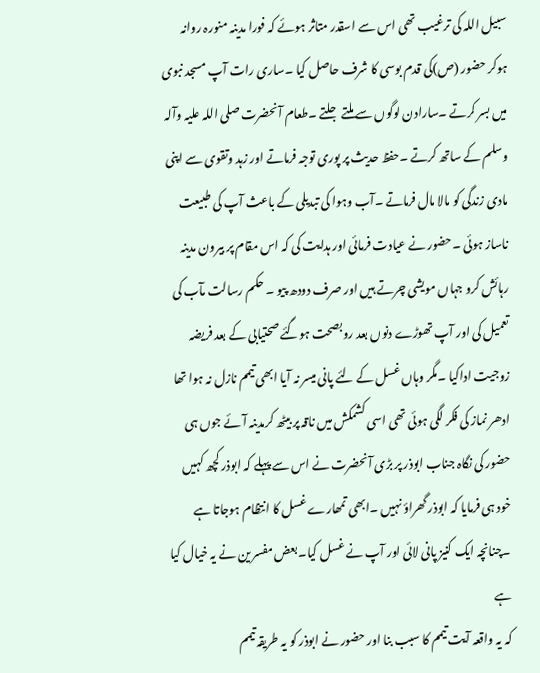سبیل اللہ کی ترغیب تھی اس سے اسقدر متاثر ہوئے کہ فورا مدینہ منورہ روانہ ہوکر حضور (ص)کی قدم بوسی کا شرف حاصل کیا ۔ساری رات آپ مسجد نبوی میں بسر کرتے ۔سارادن لوگوں سے ملتے جلتے ۔طعام آنحضرت صلی اللہ علیہ وآلہ وسلم کے ساتھ کرتے ۔حفظ حدیث پر پوری توجہ فرماتے اور زہد وتقوی سے اپنی مادی زندگی کو مالا مال فرماتے ۔آب وہوا کی تبدیلی کے باعث آپ کی طبیعت ناساز ہوئی ۔حضور نے عیادت فرمائی اور ہدایت کی کہ اس مقام پر بیرون مدینہ رہائش کرو جہاں مویشی چرتے ہیں اور صرف دودھ پیو ۔ حکم رسالت مآب کی تعمیل کی اور آپ تھوڑے دنوں بعد روبصحت ہوگئے صحتیابی کے بعد فریضہ زوجیت اداکیا ۔مگر وہاں غسل کے لئے پانی میسر نہ آیا ابھی تیمم نازل نہ ہوا تھا ادھر نماز کی فکر لگی ہوئی تھی اسی کشمکش میں ناقہ پر بیٹھ کرمدینہ آئے جوں ہی حضور کی نگاہ جناب ابوذر پر بڑی آنحضرت نے اس سے پہلے کہ ابوذر کچھ کہیں خود ہی فرمایا کہ ابوذر گھراؤ نہیں ۔ابھی تمھارے غسل کا انتظام ہوجاتا ہے ۔چنانچہ ایک کنیز پانی لائی اور آپ نے غسل کیا۔بعض مفسر ین نے یہ خیال کیا ہے
کہ یہ واقعہ آیت تیمم کا سبب بنا اور حضور نے ابوذر کو یہ طریقہ تیمم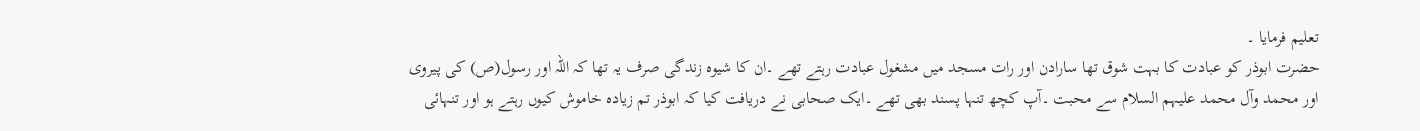تعلیم فرمایا ۔
حضرت ابوذر کو عبادت کا بہت شوق تھا سارادن اور رات مسجد میں مشغول عبادت رہتے تھے ۔ان کا شیوہ زندگی صرف یہ تھا کہ اللہ اور رسول(ص) کی پیروی اور محمد وآل محمد علیہم السلام سے محبت ۔آپ کچھ تنہا پسند بھی تھے ۔ایک صحابی نے دریافت کیا کہ ابوذر تم زیادہ خاموش کیوں رہتے ہو اور تنہائی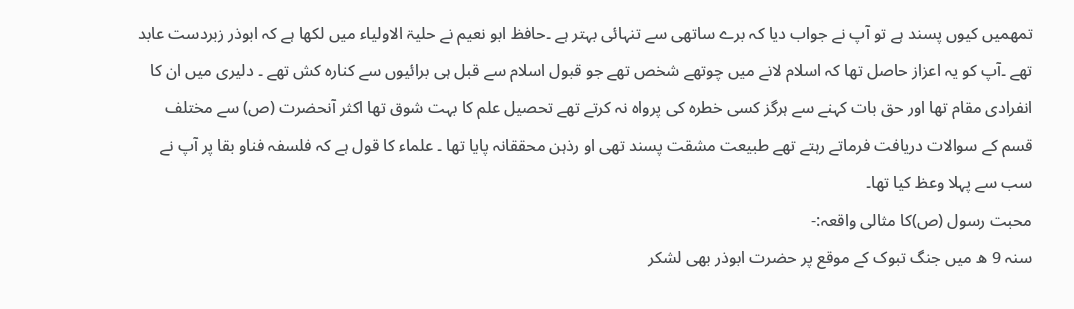تمھمیں کیوں پسند ہے تو آپ نے جواب دیا کہ برے ساتھی سے تنہائی بہتر ہے ۔حافظ ابو نعیم نے حلیۃ الاولیاء میں لکھا ہے کہ ابوذر زبردست عابد تھے ۔آپ کو یہ اعزاز حاصل تھا کہ اسلام لانے میں چوتھے شخص تھے جو قبول اسلام سے قبل ہی برائیوں سے کنارہ کش تھے ۔ دلیری میں ان کا انفرادی مقام تھا اور حق بات کہنے سے ہرگز کسی خطرہ کی پرواہ نہ کرتے تھے تحصیل علم کا بہت شوق تھا اکثر آنحضرت (ص) سے مختلف قسم کے سوالات دریافت فرماتے رہتے تھے طبیعت مشقت پسند تھی او رذہن محققانہ پایا تھا ۔ علماء کا قول ہے کہ فلسفہ فناو بقا پر آپ نے سب سے پہلا وعظ کیا تھا۔
محبت رسول (ص)کا مثالی واقعہ:-
سنہ 9 ھ میں جنگ تبوک کے موقع پر حضرت ابوذر بھی لشکر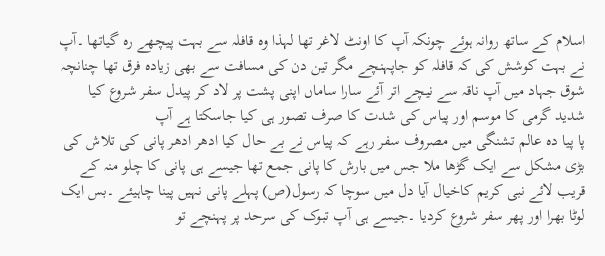اسلام کے ساتھ روانہ ہوئے چونکہ آپ کا اونٹ لاغر تھا لہذا وہ قافلہ سے بہت پیچھے رہ گیاتھا ۔آپ نے بہت کوشش کی کہ قافلہ کو جاپہنچے مگر تین دن کی مسافت سے بھی زیادہ فرق تھا چنانچہ شوق جہاد میں آپ ناقہ سے نیچے اتر آئے سارا ساماں اپنی پشت پر لاد کر پیدل سفر شروع کیا شدید گرمی کا موسم اور پیاس کی شدت کا صرف تصور ہی کیا جاسکتا ہے آپ
پا پیا دہ عالم تشنگی میں مصروف سفر رہے کہ پیاس نے بے حال کیا ادھر ادھر پانی کی تلاش کی بڑی مشکل سے ایک گڑھا ملا جس میں بارش کا پانی جمع تھا جیسے ہی پانی کا چلو منہ کے قریب لائے نبی کریم کاخیال آیا دل میں سوچا کہ رسول(ص) پہلے پانی نہیں پینا چاہیئے ۔بس ایک لوٹا بھرا اور پھر سفر شروع کردیا ۔جیسے ہی آپ تبوک کی سرحد پر پہنچے تو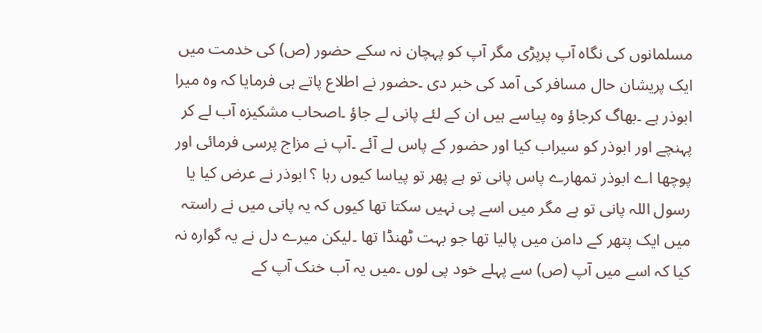مسلمانوں کی نگاہ آپ پرپڑی مگر آپ کو پہچان نہ سکے حضور (ص) کی خدمت میں ایک پریشان حال مسافر کی آمد کی خبر دی ۔حضور نے اطلاع پاتے ہی فرمایا کہ وہ میرا ابوذر ہے ۔بھاگ کرجاؤ وہ پیاسے ہیں ان کے لئے پانی لے جاؤ ۔اصحاب مشکیزہ آب لے کر پہنچے اور ابوذر کو سیراب کیا اور حضور کے پاس لے آئے ۔آپ نے مزاج پرسی فرمائی اور پوچھا اے ابوذر تمھارے پاس پانی تو ہے پھر تو پیاسا کیوں رہا ؟ ابوذر نے عرض کیا یا رسول اللہ پانی تو ہے مگر میں اسے پی نہیں سکتا تھا کیوں کہ یہ پانی میں نے راستہ میں ایک پتھر کے دامن میں پالیا تھا جو بہت ٹھنڈا تھا ۔لیکن میرے دل نے یہ گوارہ نہ کیا کہ اسے میں آپ (ص) سے پہلے خود پی لوں ۔میں یہ آب خنک آپ کے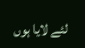لئے لایا ہوں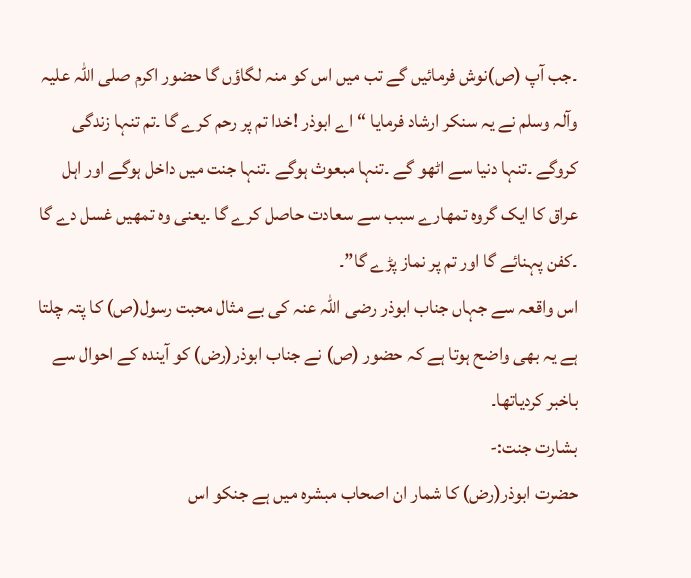۔جب آپ (ص)نوش فرمائیں گے تب میں اس کو منہ لگاؤں گا حضور اکرم صلی اللہ علیہ وآلہ وسلم نے یہ سنکر ارشاد فرمایا “اے ابوذر !خدا تم پر رحم کرے گا ۔تم تنہا زندگی کروگے ۔تنہا دنیا سے اٹھو گے ۔تنہا مبعوث ہوگے ۔تنہا جنت میں داخل ہوگے اور اہل عراق کا ایک گروہ تمھارے سبب سے سعادت حاصل کرے گا ۔یعنی وہ تمھیں غسل دے گا ۔کفن پہنائے گا اور تم پر نماز پڑے گا”۔
اس واقعہ سے جہاں جناب ابوذر رضی اللہ عنہ کی بے مثال محبت رسول(ص) کا پتہ چلتا ہے یہ بھی واضح ہوتا ہے کہ حضور (ص) نے جناب ابوذر(رض) کو آیندہ کے احوال سے باخبر کردیاتھا۔
بشارت جنت:-
حضرت ابوذر(رض) کا شمار ان اصحاب مبشرہ میں ہے جنکو اس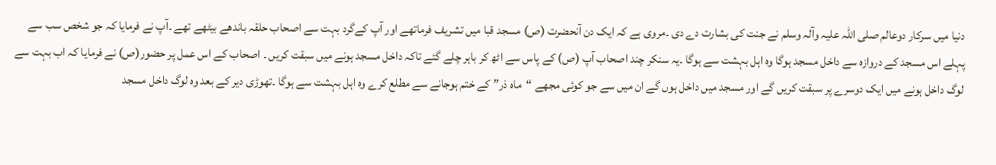دنیا میں سرکار دوعالم صلی اللہ علیہ وآلہ وسلم نے جنت کی بشارت دے دی ۔مروی ہے کہ ایک دن آنحضرت (ص) مسجد قبا میں تشریف فرماتھے اور آپ کےگرد بہت سے اصحاب حلقہ باندھے بیٹھے تھے ۔آپ نے فرمایا کہ جو شخص سب سے پہلے اس مسجد کے دروازہ سے داخل مسجد ہوگا وہ اہل بہشت سے ہوگا ۔یہ سنکر چند اصحاب آپ (ص) کے پاس سے اٹھ کر باہر چلے گئے تاکہ داخل مسجد ہونے میں سبقت کریں ۔ اصحاب کے اس عمل پر حضور(ص) نے فرمایا کہ اب بہت سے لوگ داخل ہونے میں ایک دوسرے پر سبقت کریں گے اور مسجد میں داخل ہوں گے ان میں سے جو کوئی مجھے “ماہ ذر” کے ختم ہوجانے سے مطلع کرے وہ اہل بہشت سے ہوگا ۔تھوڑی دیر کے بعد وہ لوگ داخل مسجد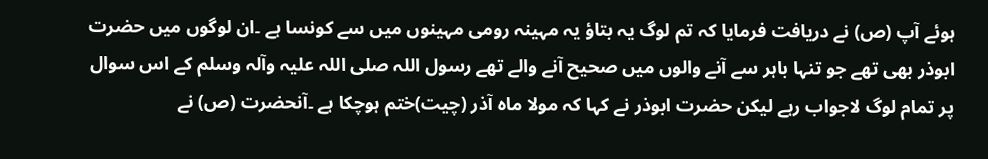ہوئے آپ (ص) نے دریافت فرمایا کہ تم لوگ یہ بتاؤ یہ مہینہ رومی مہینوں میں سے کونسا ہے ۔ان لوگوں میں حضرت ابوذر بھی تھے جو تنہا باہر سے آنے والوں میں صحیح آنے والے تھے رسول اللہ صلی اللہ علیہ وآلہ وسلم کے اس سوال پر تمام لوگ لاجواب رہے لیکن حضرت ابوذر نے کہا کہ مولا ماہ آذر (چیت)ختم ہوچکا ہے ۔آنحضرت (ص) نے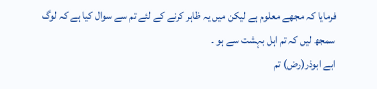فرمایا کہ مجھے معلوم ہے لیکن میں یہ ظاہر کرنے کے لئے تم سے سوال کیا ہے کہ لوگ سمجھ لیں کہ تم اہل بہشت سے ہو ۔
ابے ابوذر(رض) تم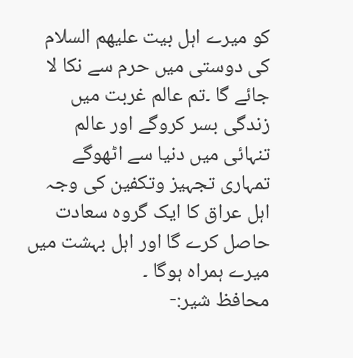کو میرے اہل بیت علیھم السلام کی دوستی میں حرم سے نکا لا جائے گا ۔تم عالم غربت میں زندگی بسر کروگے اور عالم تنہائی میں دنیا سے اٹھوگے تمہاری تجہیز وتکفین کی وجہ اہل عراق کا ایک گروہ سعادت حاصل کرے گا اور اہل بہشت میں میرے ہمراہ ہوگا ۔
محافظ شیر:-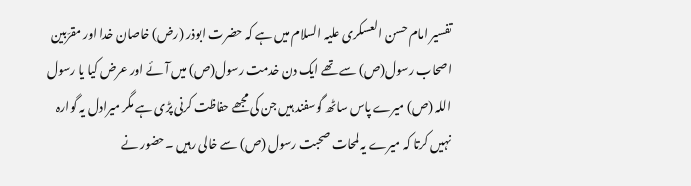تفسیر امام حسن العسکری علیہ السلام میں ہے کہ حضرت ابوذر (رض) خاصان خدا اور مقرّبین اصحاب رسول(ص) سے تھے ایک دن خدمت رسول(ص) میں آئے اور عرض کیا یا رسول اللہ (ص) میرے پاس ساٹھ گوسفند ہیں جن کی مجھے حفاظت کرنی پڑی ہے مگر میرادل یہ گوارہ نہیں کرتا کہ میرے یہ لمحات صحبت رسول (ص) سے خالی رہیں ۔حضور نے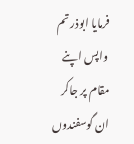فرمایا ابوذر تم واپس اپنے مقام پر جاکر ان گوسفندوں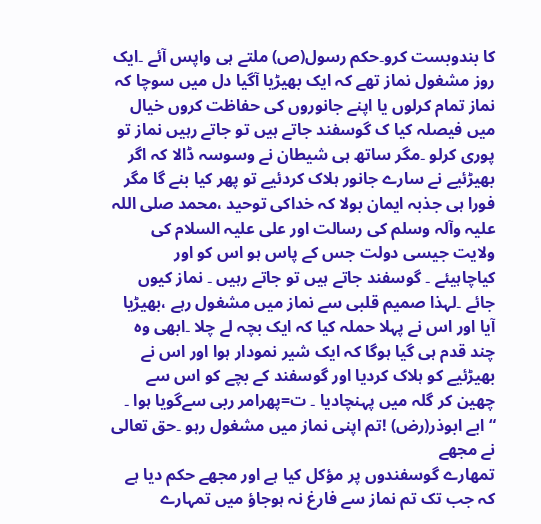کا بندوبست کرو۔حکم رسول(ص) ملتے ہی واپس آئے ۔ایک روز مشغول نماز تھے کہ ایک بھیڑیا آگیا دل میں سوچا کہ نماز تمام کرلوں یا اپنے جانوروں کی حفاظت کروں خیال میں فیصلہ کیا ک گوسفند جاتے ہیں تو جاتے رہیں نماز تو پوری کرلو ۔مگر ساتھ ہی شیطان نے وسوسہ ڈالا کہ اگر بھیڑئیے نے سارے جانور ہلاک کردئیے تو پھر کیا بنے گا مگر فورا ہی جذبہ ایمان بولا کہ خداکی توحید ،محمد صلی اللہ علیہ وآلہ وسلم کی رسالت اور علی علیہ السلام کی ولایت جیسی دولت جس کے پاس ہو اس کو اور کیاچاہیئے ۔ گوسفند جاتے ہیں تو جاتے رہیں ۔ نماز کیوں جائے ۔لہذا صمیم قلبی سے نماز میں مشغول رہے ،بھیڑیا آیا اور اس نے پہلا حملہ کیا کہ ایک بچہ لے چلا ۔ابھی وہ چند قدم ہی گیا ہوگا کہ ایک شیر نمودار ہوا اور اس نے بھیڑئیے کو ہلاک کردیا اور گوسفند کے بچے کو اس سے چھین کر گلہ میں پہنچادیا ۔ ت=پھرامر ربی سےگویا ہوا ۔
“ابے ابوذر(رض) !تم اپنی نماز میں مشغول رہو ۔حق تعالی نے مجھے
تمھارے گوسفندوں پر مؤکل کیا ہے اور مجھے حکم دیا ہے کہ جب تک تم نماز سے فارغ نہ ہوجاؤ میں تمہارے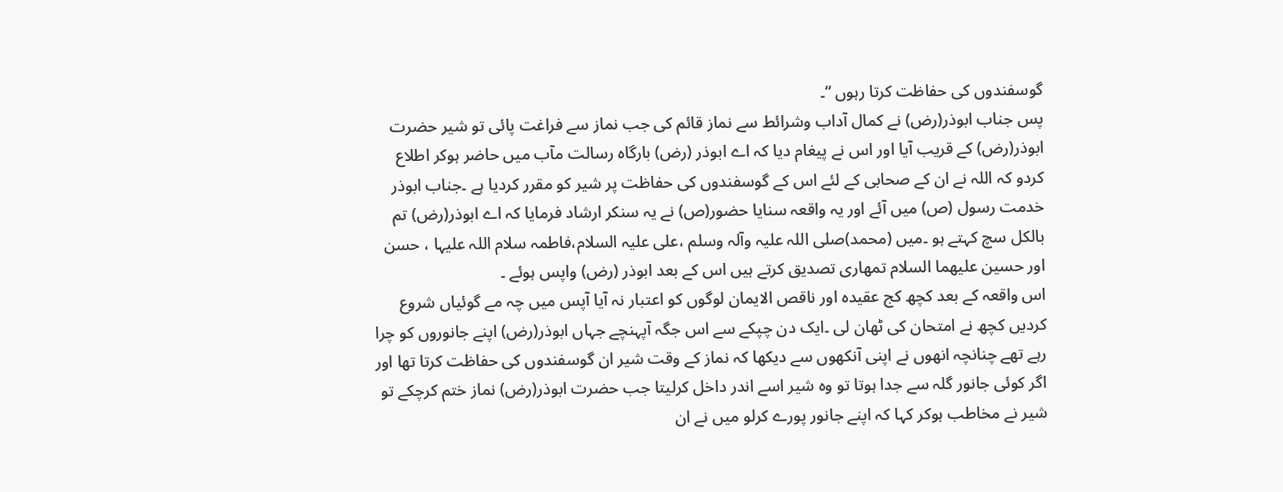گوسفندوں کی حفاظت کرتا رہوں “۔
پس جناب ابوذر(رض) نے کمال آداب وشرائط سے نماز قائم کی جب نماز سے فراغت پائی تو شیر حضرت ابوذر(رض) کے قریب آیا اور اس نے پیغام دیا کہ اے ابوذر (رض) بارگاہ رسالت مآب میں حاضر ہوکر اطلاع کردو کہ اللہ نے ان کے صحابی کے لئے اس کے گوسفندوں کی حفاظت پر شیر کو مقرر کردیا ہے ۔جناب ابوذر خدمت رسول (ص) میں آئے اور یہ واقعہ سنایا حضور(ص) نے یہ سنکر ارشاد فرمایا کہ اے ابوذر(رض) تم بالکل سچ کہتے ہو ۔میں (محمد)صلی اللہ علیہ وآلہ وسلم ،علی علیہ السلام،فاطمہ سلام اللہ علیہا ، حسن اور حسین علیھما السلام تمھاری تصدیق کرتے ہیں اس کے بعد ابوذر (رض) واپس ہوئے ۔
اس واقعہ کے بعد کچھ کج عقیدہ اور ناقص الایمان لوگوں کو اعتبار نہ آیا آپس میں چہ مے گوئیاں شروع کردیں کچھ نے امتحان کی ٹھان لی ۔ایک دن چپکے سے اس جگہ آپہنچے جہاں ابوذر(رض) اپنے جانوروں کو چرا رہے تھے چنانچہ انھوں نے اپنی آنکھوں سے دیکھا کہ نماز کے وقت شیر ان گوسفندوں کی حفاظت کرتا تھا اور اگر کوئی جانور گلہ سے جدا ہوتا تو وہ شیر اسے اندر داخل کرلیتا جب حضرت ابوذر(رض) نماز ختم کرچکے تو شیر نے مخاطب ہوکر کہا کہ اپنے جانور پورے کرلو میں نے ان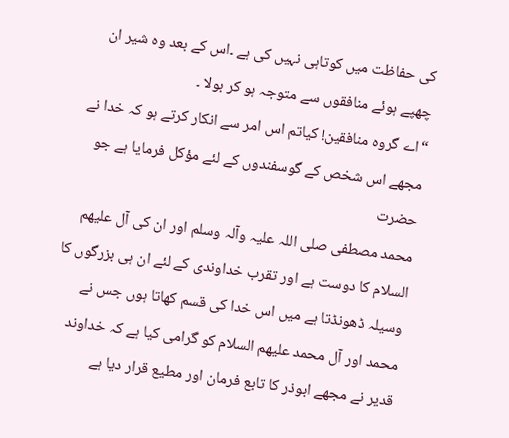کی حفاظت میں کوتاہی نہیں کی ہے ۔اس کے بعد وہ شیر ان چھپے ہوئے منافقوں سے متوجہ ہو کر بولا ۔
“اے گروہ منافقین! کیاتم اس امر سے انکار کرتے ہو کہ خدا نے مجھے اس شخص کے گوسفندوں کے لئے مؤکل فرمایا ہے جو حضرت
محمد مصطفی صلی اللہ علیہ وآلہ وسلم اور ان کی آل علیھم السلام کا دوست ہے اور تقرب خداوندی کے لئے ان ہی بزرگوں کا وسیلہ ڈھونڈتا ہے میں اس خدا کی قسم کھاتا ہوں جس نے محمد اور آل محمد علیھم السلام کو گرامی کیا ہے کہ خداوند قدیر نے مجھے ابوذر کا تابع فرمان اور مطیع قرار دیا ہے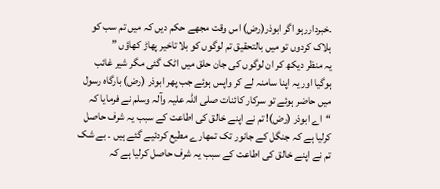۔خبرداررہو اگر ابوذر(رض) اس وقت مجھے حکم دیں کہ میں تم سب کو ہلاک کردوں تو میں بالتحقیق تم لوگوں کو بلا تاخیر پھاڑ کھاؤں ”
یہ منظر دیکھ کر ان لوگوں کی جان حلق میں اٹک گئی مگر شیر غائب ہوگیا اور یہ اپنا سامنہ لے کر واپس ہوئے جب پھر ابوذر (رض) بارگاہ رسول میں حاضر ہوئے تو سرکار کائنات صلی اللہ علیہ وآلہ وسلم نے فرمایا کہ
“اے ابوذر (رض)! تم نے اپنے خالق کی اطاعت کے سبب یہ شرف حاصل کرلیا ہے کہ جنگل کے جانور تک تمھارے مطیع کردئیے گئے ہیں ۔ بے شک تم نے اپنے خالق کی اطاعت کے سبب یہ شرف حاصل کرلیا ہے کہ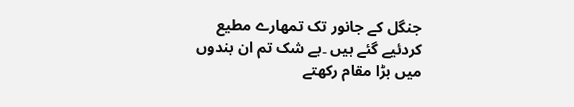جنگل کے جانور تک تمھارے مطیع کردئیے گئے ہیں ۔بے شک تم ان بندوں میں بڑا مقام رکھتے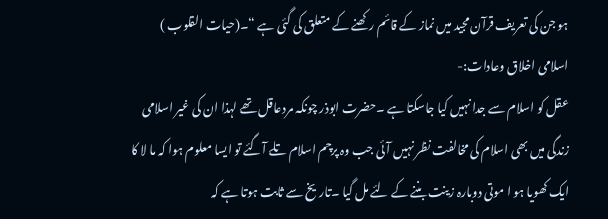ہو جن کی تعریف قرآن مجید میں نماز کے قائم رکھنے کے متعلق کی گئی ہے “۔(حیات القلوب )
اسلامی اخلاق وعادات:-
عقل کو اسلام سے جدا نہیں کیا جاسکتا ہے ۔حضرت ابوذر چونکہ مردعاقل تھے لہذا ان کی غیر اسلامی زندگی میں بھی اسلام کی مخالفت نظر نہیں آئی جب وہ پرچم اسلام تلے آگئے تو ایسا معلوم ہوا کہ ما لا کا ایک کھویا ہو ا موتی دوبارہ زینت بننے کے لئے مل گیا ۔تاریخ سے ثابت ہوتا ہے کہ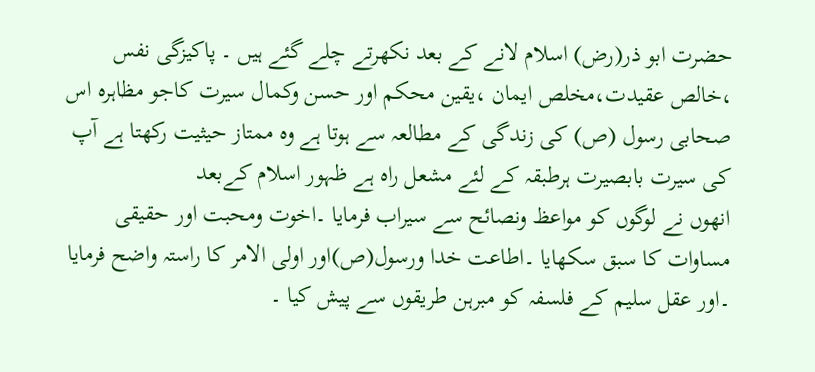حضرت ابو ذر(رض) اسلام لانے کے بعد نکھرتے چلے گئے ہیں ۔ پاکیزگی نفس ،خالص عقیدت،مخلص ایمان ،یقین محکم اور حسن وکمال سیرت کاجو مظاہرہ اس صحابی رسول (ص) کی زندگی کے مطالعہ سے ہوتا ہے وہ ممتاز حیثیت رکھتا ہے آپ کی سیرت بابصیرت ہرطبقہ کے لئے مشعل راہ ہے ظہور اسلام کےبعد
انھوں نے لوگوں کو مواعظ ونصائح سے سیراب فرمایا ۔اخوت ومحبت اور حقیقی مساوات کا سبق سکھایا ۔اطاعت خدا ورسول(ص)اور اولی الامر کا راستہ واضح فرمایا ۔اور عقل سلیم کے فلسفہ کو مبرہن طریقوں سے پیش کیا ۔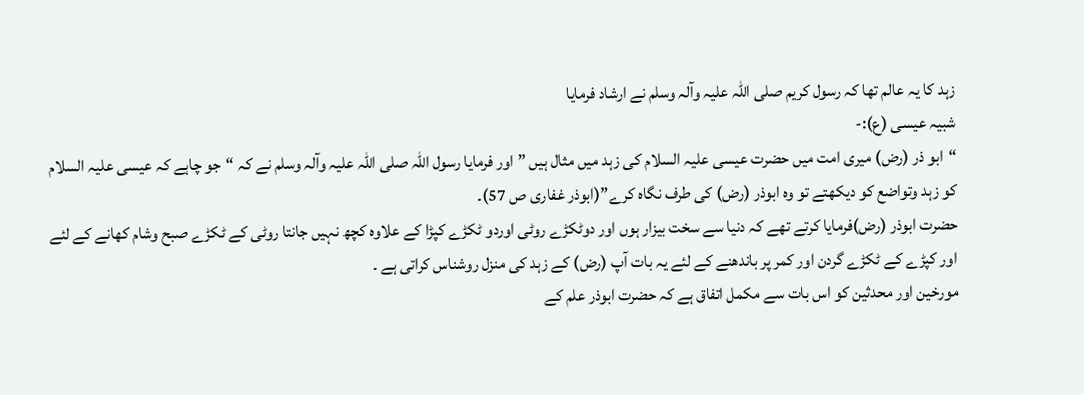زہد کا یہ عالم تھا کہ رسول کریم صلی اللہ علیہ وآلہ وسلم نے ارشاد فرمایا
شبیہ عیسی (ع):-
“ابو ذر (رض) میری امت میں حضرت عیسی علیہ السلام کی زہد میں مثال ہیں ” اور فرمایا رسول اللہ صلی اللہ علیہ وآلہ وسلم نے کہ “جو چاہے کہ عیسی علیہ السلام کو زہد وتواضع کو دیکھتے تو وہ ابوذر (رض) کی طرف نگاہ کرے”(ابوذر غفاری ص 57)۔
حضرت ابوذر (رض)فرمایا کرتے تھے کہ دنیا سے سخت بیزار ہوں اور دوٹکڑے روٹی اوردو ٹکڑے کپڑا کے علاوہ کچھ نہیں جانتا روٹی کے ٹکڑے صبح وشام کھانے کے لئے اور کپڑے کے ٹکڑے گردن اور کمر پر باندھنے کے لئے یہ بات آپ (رض) کے زہد کی منزل روشناس کراتی ہے ۔
مورخین اور محدثین کو اس بات سے مکمل اتفاق ہے کہ حضرت ابوذر علم کے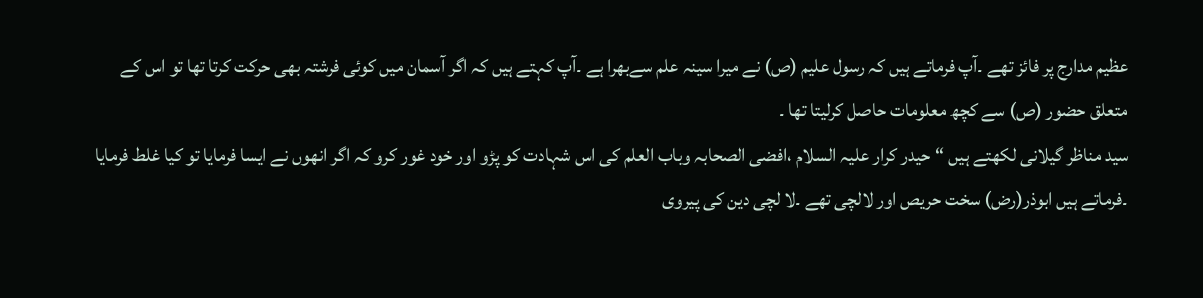عظیم مدارج پر فائز تھے ۔آپ فرماتے ہیں کہ رسول علیم (ص) نے میرا سینہ علم سےبھرا ہے ۔آپ کہتے ہیں کہ اگر آسمان میں کوئی فرشتہ بھی حرکت کرتا تھا تو اس کے متعلق حضور (ص) سے کچھ معلومات حاصل کرلیتا تھا ۔
سید مناظر گیلانی لکھتے ہیں “حیدر کرار علیہ السلام ،افضی الصحابہ وباب العلم کی اس شہادت کو پڑو اور خود غور کرو کہ اگر انھوں نے ایسا فرمایا تو کیا غلط فرمایا ۔فرماتے ہیں ابوذر(رض) سخت حریص اور لالچی تھے ۔لا لچی دین کی پیروی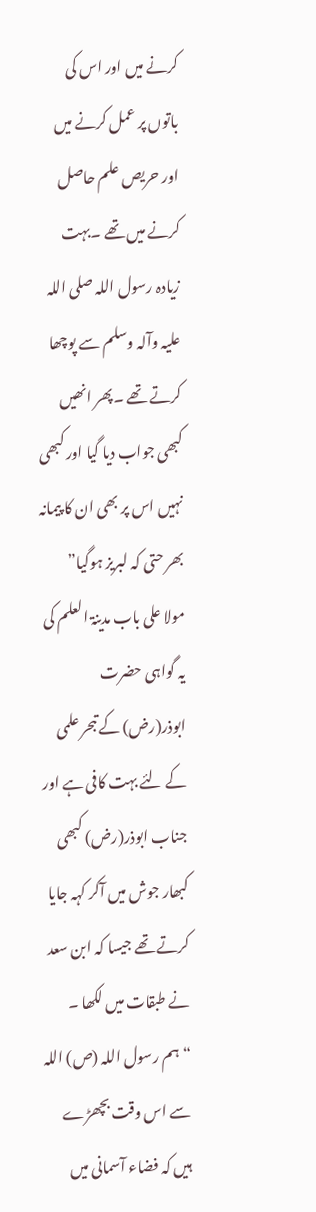کرنے میں اور اس کی باتوں پر عمل کرنے میں اور حریص علم حاصل کرنے میں تھے ۔بہت زیادہ رسول اللہ صلی اللہ علیہ وآلہ وسلم سے پوچھا کرتے تھے ۔پھر انھیں کبھی جواب دیا گیا اور کبھی نہیں اس پر بھی ان کا پیمانہ بھر حتی کہ لبریز ہوگیا”
مولا علی باب مدینۃ العلم کی یہ گواہی حضرت ابوذر(رض) کے تبحر علمی کے لئے بہت کافی ہے اور جناب ابوذر(رض) کبھی کبھار جوش میں آکر کہہ جایا کرتے تھے جیسا کہ ابن سعد نے طبقات میں لکھا ۔
“ہم رسول اللہ (ص) اللہ سے اس وقت بچھڑے ہیں کہ فضاء آسمانی میں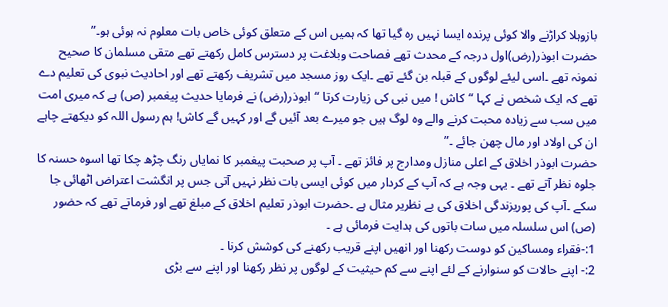بازوہلا کراڑنے والا کوئی پرندہ ایسا نہیں رہ گیا تھا کہ ہمیں اس کے متعلق کوئی خاص بات معلوم نہ ہوئی ہو۔”
حضرت ابوذر(رض)اول درجہ کے محدث تھے فصاحت وبلاغت پر دسترس کامل رکھتے تھے متقی مسلمان کا صحیح نمونہ تھے ۔اسی لیئے لوگوں کے قبلہ بن گئے تھے ۔ایک روز مسجد میں تشریف رکھتے تھے اور احادیث نبوی کی تعلیم دے تھے کہ ایک شخص نے کہا “کاش ! میں نبی کی زیارت کرتا “ابوذر(رض) نے فرمایا حدیث پیغمبر (ص) ہے کہ میری امت میں سب سے زیادہ محبت کرنے والے وہ لوگ ہیں جو میرے بعد آئیں گے اور کہیں گے کاش! ہم رسول اللہ کو دیکھتے چاہے ان کی اولاد اور مال چھن جائے ۔”
حضرت ابوذر اخلاق کے اعلی منازل ومدارج پر فائز تھے ۔ آپ پر صحبت پیغمبر کا نمایاں رنگ چڑھ چکا تھا اسوہ حسنہ کا جلوہ نظر آتے تھے ۔ یہی وجہ ہے کہ آپ کے کردار میں کوئی ایسی بات نظر نہیں آتی جس پر انگشت اعتراض اٹھائی جا سکے ۔آپ کی پوریزندگی اخلاق کی بے نظریر مثال ہے ۔حضرت ابوذر تعلیم اخلاق کے مبلغ تھے اور فرماتے تھے کہ حضور (ص) اس سلسلہ میں سات باتوں کی ہدایت فرمائی ہے ۔
1:-فقراء ومساکین کو دوست رکھنا اور انھیں اپنے قریب رکھنے کی کوشش کرنا ۔
2:- اپنے حالات کو سنوارنے کے لئے اپنے سے کم حیثیت کے لوگوں پر نظر رکھنا اور اپنے سے بڑی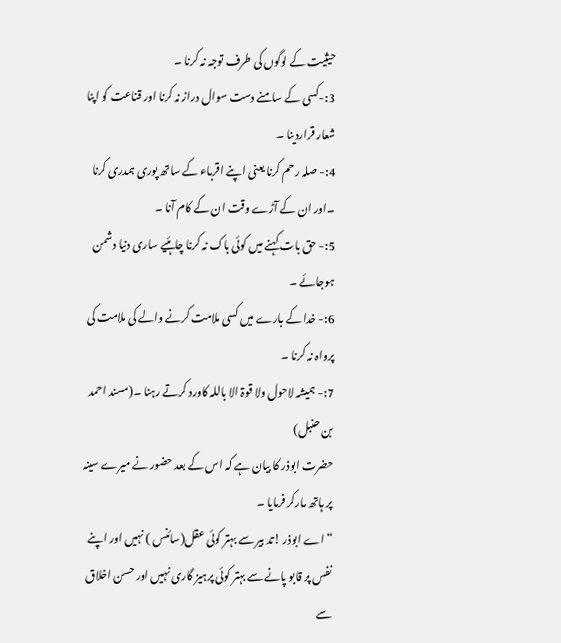حیثیت کے لوگوں کی طرف توجہ نہ کرنا ۔
3:-کسی کے سامنے دست سوال دراز نہ کرنا اور قناعت کو اپنا شعار قراردینا ۔
4:- صلہ رحم کرنا یعنی اپنے اقرباء کے ساتھ پوری ہمدری کرنا ۔اور ان کے آڑے وقت ان کے کام آنا ۔
5:- حق بات کہنے میں کوئی باک نہ کرنا چاہئیے ساری دنیا دشمن ہوجائے ۔
6:- خدا کے بارے میں کسی ملامت کرنے والے کی ملامت کی پرواہ نہ کرنا ۔
7:- ہمیشہ لاحول ولا قوۃ الا باللہ کاورد کرتے رہنا ۔(مسند احمد بن حنبل)
حضرت ابوذر کا بیان ہے کہ اس کے بعد حضور نے میرے سینہ پر ہاتھ مارکر فرمایا ۔
“اے ابوذر !تد بیر سے بہتر کوئی عقل(سائنس ) نہیں اور اپنے نفس پر قابو پانے سے بہتر کوئی پرہیز گاری نہیں اور حسن اخلاق سے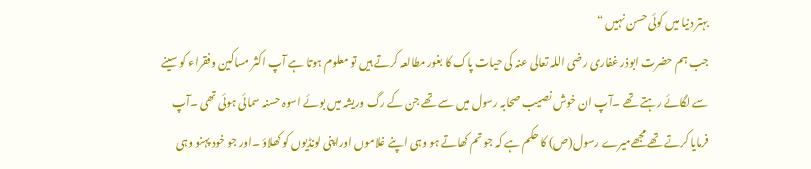بہتر دنیا میں کوئی حسن نہیں “
جب ہم حضرت ابوذر غفاری رضی اللہ تعالی عنہ کی حیات پاک کا بغور مطالعہ کرتے ہیں تو معلوم ہوتا ہے آپ اکثر مساکین وفقراء کو سینے سے لگائے رہتے تھے ۔آپ ان خوش نصیب صحابہ رسول میں سے تھے جن کے رگ وریشہ میں بوئے اسوہ حسنہ سمائی ہوئی تھی ۔آپ فرمایا کرتے تھے مجھےمیرے رسول(ص) کا حکم ہے کہ جو تم کھاتے ہو وہی اپنے غلاموں اوراپنی لونڈیوں کو کھلاؤ ۔اور جو خود پہنو وہی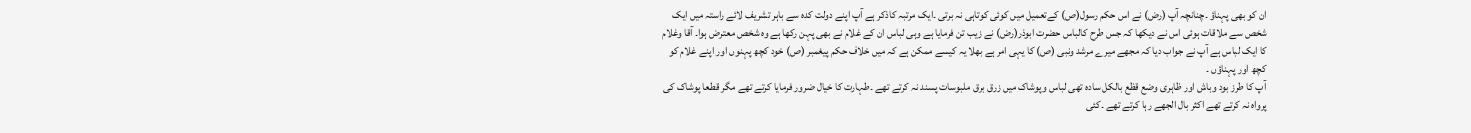ان کو بھی پہناؤ ۔چنانچہ آپ (رض) نے اس حکم رسول(ص) کےتعمیل میں کوئی کوتاہی نہ برتی ۔ایک مرتبہ کاذکر ہے آپ اپنے دولت کدہ سے باہر تشریف لائے راستہ میں ایک شخص سے ملاقات ہوئی اس نے دیکھا کہ جس طرح کالباس حضرت ابوذر(رض) نے زیب تن فرمایا ہے وہی لباس ان کے غلام نے بھی پہن رکھا ہے وہ شخص معترض ہوا۔ آقا وغلام کا ایک لباس ہے آپ نے جواب دیا کہ مجھے میرے مرشد ونبی (ص) کا یہی امر ہے بھلا یہ کیسے ممکن ہے کہ میں خلاف حکم پیغمبر (ص) خود کچھ پہنوں اور اپنے غلام کو کچھ اور پہناؤں ۔
آپ کا طرز بود وباش اور ظاہری وضع قظع بالکل سادہ تھی لباس وپوشاک میں زرق برق ملبوسات پسند نہ کرتے تھے ۔طہارت کا خیال ضرور فرمایا کرتے تھے مگر قطعا پوشاک کی پرواہ نہ کرتے تھے اکثر بال الجھے رہا کرتے تھے ۔کئی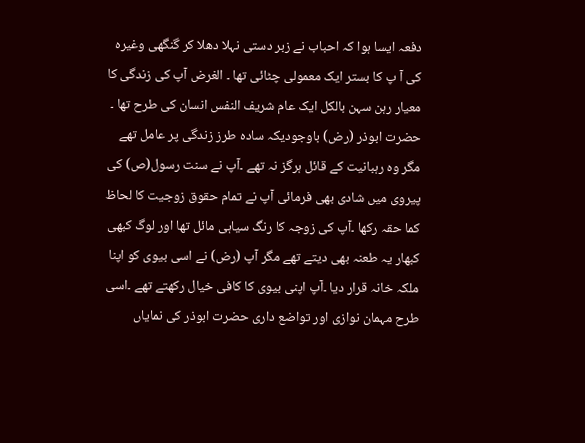دفعہ ایسا ہوا کہ احباب نے زبر دستی نہلا دھلا کر گنگھی وغیرہ کی آ پ کا بستر ایک معمولی چٹائی تھا ۔ الغرض آپ کی زندگی کا معیار رہن سہن بالکل ایک عام شریف النفس انسان کی طرح تھا ۔
حضرت ابوذر (رض) باوجودیکہ سادہ طرز زندگی پر عامل تھے مگر وہ رہبانیت کے قائل ہرگز نہ تھے ۔آپ نے سنت رسول(ص) کی پیروی میں شادی بھی فرمائی آپ نے تمام حقوق زوجیت کا لحاظ کما حقہ رکھا ۔آپ کی زوجہ کا رنگ سیاہی مائل تھا اور لوگ کبھی کبھار یہ طعنہ بھی دیتے تھے مگر آپ (رض) نے اسی بیوی کو اپنا ملکہ خانہ قرار دیا ۔آپ اپنی بیوی کا کافی خیال رکھتے تھے ۔اسی طرح مہمان نوازی اور تواضع داری حضرت ابوذر کی نمایاں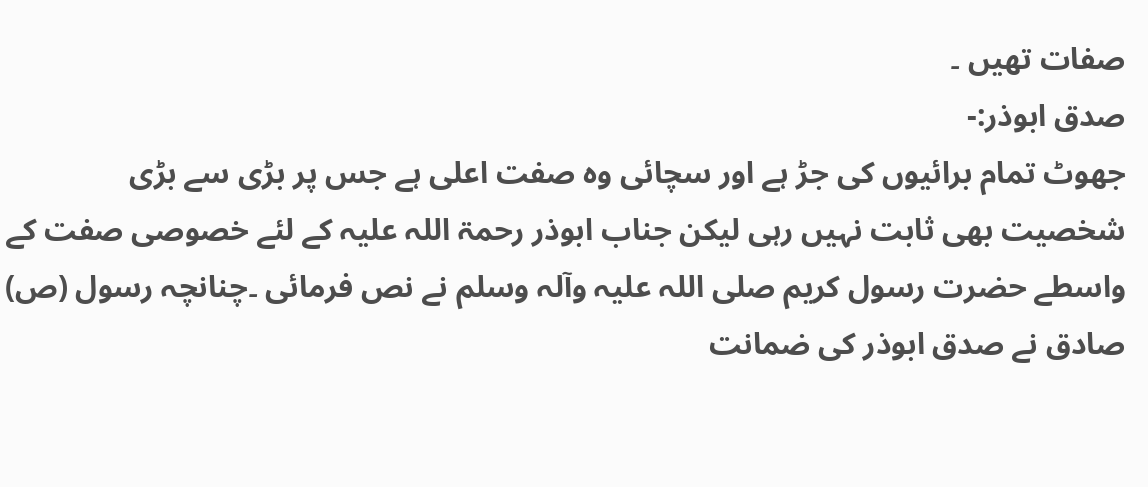صفات تھیں ۔
صدق ابوذر:-
جھوٹ تمام برائیوں کی جڑ ہے اور سچائی وہ صفت اعلی ہے جس پر بڑی سے بڑی شخصیت بھی ثابت نہیں رہی لیکن جناب ابوذر رحمۃ اللہ علیہ کے لئے خصوصی صفت کے واسطے حضرت رسول کریم صلی اللہ علیہ وآلہ وسلم نے نص فرمائی ۔چنانچہ رسول (ص) صادق نے صدق ابوذر کی ضمانت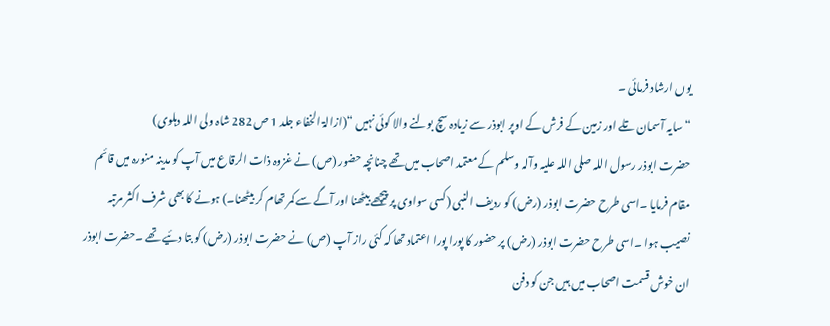یوں ارشاد فرمائی ۔
“سایہ آسمان تلے اور زمین کے فرش کے اوپر ابوذر سے زیادہ سچ بولنے والا کوئی نہیں “(ازالۃ الخفاء جلد 1 ص 282 شاہ ولی اللہ دہلوی)
حضرت ابوذر رسول اللہ صلی اللہ علیہ وآلہ وسلم کے معتمد اصحاب میں تھے چنانچہ حضور (ص) نے غزوہ ذات الرقاع میں آپ کو مدینہ منورہ میں قائم مقام فرمایا ۔اسی طرح حضرت ابوذر (رض) کو ردیف النبی (کسی سواوی پر پیچھے بیٹھنا اور آگے سے کمر تھام کر بیٹھنا۔) ہونے کا بھی شرف اکثر مرتبہ نصیب ہوا ۔اسی طرح حضرت ابوذر (رض) پر حضور کا پورا پورا اعتماد تھا کہ کئی راز آپ (ص) نے حضرت ابوذر (رض) کو بتا دئیے تھے ۔حضرت ابوذر ان خوش قسمت اصحاب میں ہیں جن کو دفن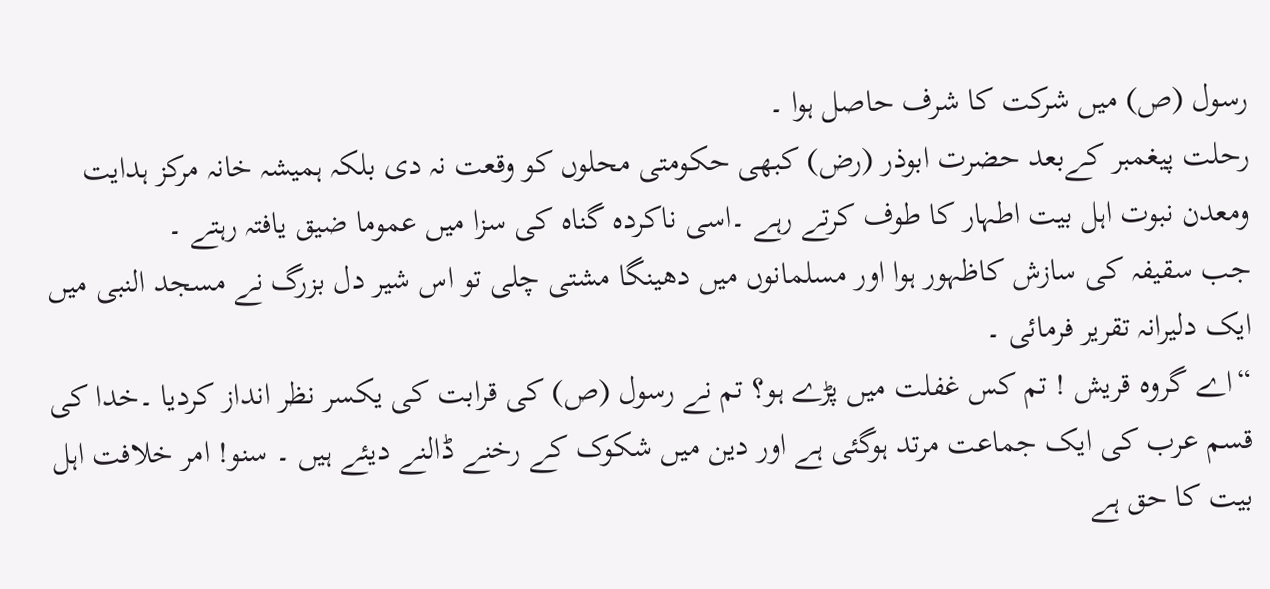رسول (ص) میں شرکت کا شرف حاصل ہوا ۔
رحلت پیغمبر کےبعد حضرت ابوذر (رض) کبھی حکومتی محلوں کو وقعت نہ دی بلکہ ہمیشہ خانہ مرکز ہدایت ومعدن نبوت اہل بیت اطہار کا طوف کرتے رہے ۔اسی ناکردہ گناہ کی سزا میں عموما ضیق یافتہ رہتے ۔
جب سقیفہ کی سازش کاظہور ہوا اور مسلمانوں میں دھینگا مشتی چلی تو اس شیر دل بزرگ نے مسجد النبی میں ایک دلیرانہ تقریر فرمائی ۔
“اے گروہ قریش ! تم کس غفلت میں پڑے ہو؟ تم نے رسول (ص) کی قرابت کی یکسر نظر انداز کردیا ۔خدا کی قسم عرب کی ایک جماعت مرتد ہوگئی ہے اور دین میں شکوک کے رخنے ڈالنے دیئے ہیں ۔ سنو! امر خلافت اہل بیت کا حق ہے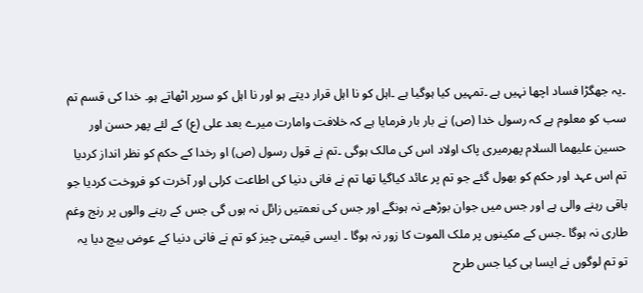۔یہ جھگڑا فساد اچھا نہیں ہے ۔تمہیں کیا ہوگیا ہے ۔اہل کو نا اہل قرار دیتے ہو اور نا اہل کو سرپر اٹھاتے ہو۔ خدا کی قسم تم سب کو معلوم ہے کہ رسول خدا (ص) نے بار بار فرمایا ہے کہ خلافت وامارت میرے بعد علی (ع) کے لئے پھر حسن اور حسین علیھما السلام پھرمیری پاک اولاد اس کی مالک ہوگی ۔تم نے قول رسول (ص) او رخدا کے حکم کو نظر انداز کردیا تم اس عہد اور حکم کو بھول گئے جو تم پر عائد کیاگیا تھا تم نے فانی دنیا کی اطاعت کرلی اور آخرت کو فروخت کردیا جو باقی رہنے والی ہے اور جس میں جوان بوڑھے نہ ہونگے اور جس کی نعمتیں زائل نہ ہوں گی جس کے رہنے والوں پر رنج وغم طاری نہ ہوگا ۔جس کے مکینوں پر ملک الموت کا زور نہ ہوگا ۔ ایسی قیمتی چیز کو تم نے فانی دنیا کے عوض بیچ دیا یہ تو تم لوگوں نے ایسا ہی کیا جس طرح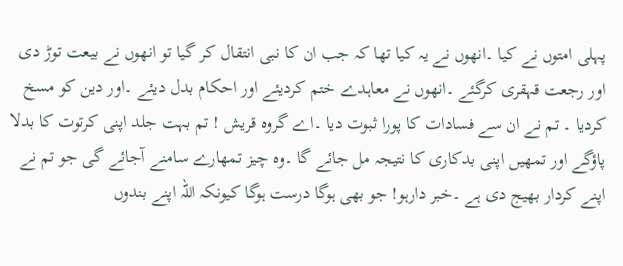پہلی امتوں نے کیا ۔انھوں نے یہ کیا تھا کہ جب ان کا نبی انتقال کر گیا تو انھوں نے بیعت توڑ دی اور رجعت قہقری کرگئے ۔انھوں نے معاہدے ختم کردیئے اور احکام بدل دیئے ۔اور دین کو مسخ کردیا ۔ تم نے ان سے فسادات کا پورا ثبوت دیا ۔اے گروہ قریش ! تم بہت جلد اپنی کرتوت کا بدلا
پاؤگے اور تمھیں اپنی بدکاری کا نتیجہ مل جائے گا ۔وہ چیز تمھارے سامنے آجائے گی جو تم نے اپنے کردار بھیج دی ہے ۔خبر دارہو! جو بھی ہوگا درست ہوگا کیونکہ اللہ اپنے بندوں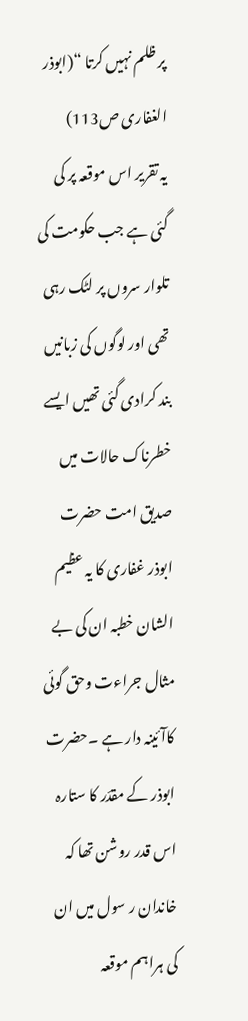پر ظلم نہیں کرتا “(ابوذر الغفاری ص113)
یہ تقریر اس موقعہ پر کی گئی ہے جب حکومت کی تلوار سروں پر لٹک رہی تھی اور لوگوں کی زبانیں بند کرادی گئی تھیں ایسے خطرناک حالات میں صدیق امت حضرت ابوذر غفاری کا یہ عظیم الشان خطبہ ان کی بے مثال جراءت وحق گوئی کاآئینہ دار ہے ۔حضرت ابوذر کے مقدّر کا ستارہ اس قدر روشن تھا کہ خاندان ر سول میں ان کی ہراہم موقعہ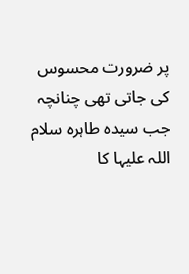پر ضرورت محسوس کی جاتی تھی چنانچہ جب سیدہ طاہرہ سلام اللہ علیہا کا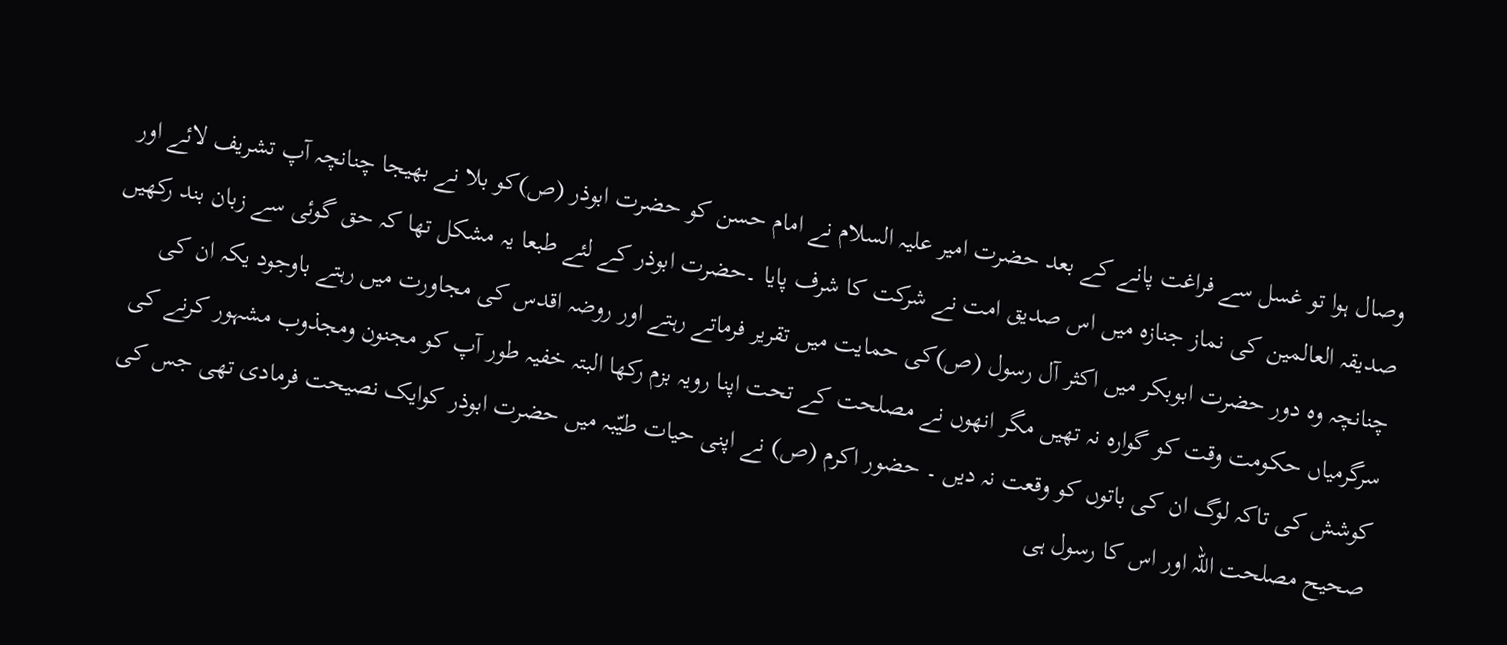وصال ہوا تو غسل سے فراغت پانے کے بعد حضرت امیر علیہ السلام نے امام حسن کو حضرت ابوذر (ص)کو بلا نے بھیجا چنانچہ آپ تشریف لائے اور صدیقہ العالمین کی نماز جنازہ میں اس صدیق امت نے شرکت کا شرف پایا ۔حضرت ابوذر کے لئے طبعا یہ مشکل تھا کہ حق گوئی سے زبان بند رکھیں چنانچہ وہ دور حضرت ابوبکر میں اکثر آل رسول (ص)کی حمایت میں تقریر فرماتے رہتے اور روضہ اقدس کی مجاورت میں رہتے باوجود یکہ ان کی سرگرمیاں حکومت وقت کو گوارہ نہ تھیں مگر انھوں نے مصلحت کے تحت اپنا رویہ بزم رکھا البتہ خفیہ طور آپ کو مجنون ومجذوب مشہور کرنے کی کوشش کی تاکہ لوگ ان کی باتوں کو وقعت نہ دیں ۔ حضور اکرم (ص) نے اپنی حیات طیّبہ میں حضرت ابوذر کوایک نصیحت فرمادی تھی جس کی صحیح مصلحت اللہ اور اس کا رسول ہی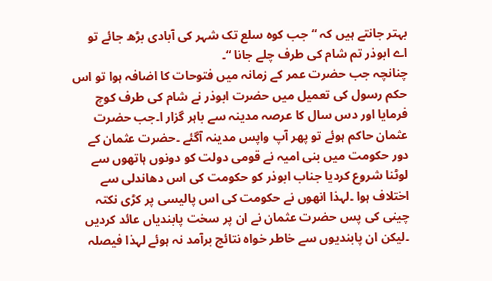بہتر جانتے ہیں کہ “جب کوہ سلع تک شہر کی آبادی بڑھ جائے تو اے ابوذر تم شام کی طرف چلے جانا “۔
چنانچہ جب حضرت عمر کے زمانہ میں فتوحات کا اضافہ ہوا تو اس حکم رسول کی تعمیل میں حضرت ابوذر نے شام کی طرف کوچ فرمایا اور دس سال کا عرصہ مدینہ سے باہر گزار ا۔جب حضرت عثمان حاکم ہوئے تو پھر آپ واپس مدینہ آگئے ۔حضرت عثمان کے دور حکومت میں بنی امیہ نے قومی دولت کو دونوں ہاتھوں سے لوٹنا شروع کردیا جناب ابوذر کو حکومت کی اس دھاندلی سے اختلاف ہوا ۔لہذا انھوں نے حکومت کی اس پالیسی پر کڑی نکتہ چینی کی پس حضرت عثمان نے ان پر سخت پابندیاں عائد کردیں ۔لیکن ان پابندیوں سے خاطر خواہ نتائج برآمد نہ ہوئے لہذا فیصلہ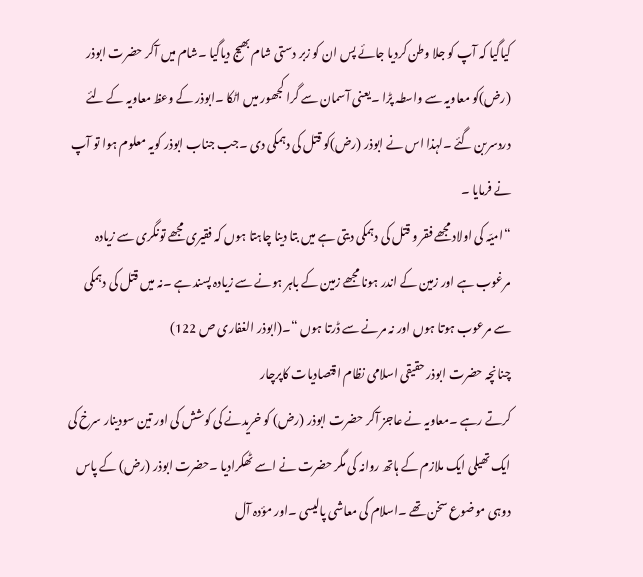کیاگیا کہ آپ کو جلا وطن کردیا جائے پس ان کو زبر دستی شام بھیج دیاگیا ۔شام میں آکر حضرت ابوذر (رض)کو معاویہ سے واسطہ پڑا ۔یعنی آسمان سے گرا کجھور میں اٹکا ۔ابوذر کے وعظ معاویہ کے لئے دردسربن گئے ۔لہذا اس نے ابوذر (رض)کو قتل کی دہمکی دی ۔جب جناب ابوذر کویہ معلوم ہوا تو آپ نے فرمایا ۔
“امیّہ کی اولاد مجھے فقر و قتل کی دہمکی دیتی ہے میں بتا دینا چاہتا ہوں کہ فقیری مجھے تونگری سے زیادہ مرغوب ہے اور زمین کے اندر ہونا مجھے زمین کے باہر ہونے سے زیادہ پسند ہے ۔نہ میں قتل کی دہمکی سے مرعوب ہوتا ہوں اور نہ مرنے سے ڈرتا ہوں “۔(ابوذر الغفاری ص 122)
چنانچہ حضرت ابوذر حقیقی اسلامی نظام اقتصادیات کاپرچار
کرتے رہے ۔معاویہ نے عاجز آکر حضرت ابوذر (رض) کو خریدنے کی کوشش کی اور تین سودینار سرخ کی ایک تھیلی ایک ملازم کے ہاتھ روانہ کی مگر حضرت نے اسے ٹھکرادیا ۔حضرت ابوذر (رض) کے پاس دوہی موضوع سخن تھے ۔اسلام کی معاشی پالیسی ۔اور مؤدہ آل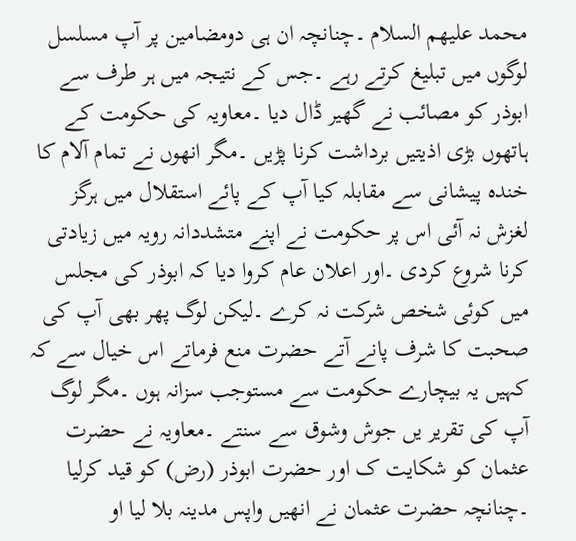محمد علیھم السلام ۔چنانچہ ان ہی دومضامین پر آپ مسلسل لوگوں میں تبلیغ کرتے رہے ۔جس کے نتیجہ میں ہر طرف سے ابوذر کو مصائب نے گھیر ڈال دیا ۔معاویہ کی حکومت کے ہاتھوں بڑی اذیتیں برداشت کرنا پڑیں ۔مگر انھوں نے تمام آلام کا خندہ پیشانی سے مقابلہ کیا آپ کے پائے استقلال میں ہرگز لغزش نہ آئی اس پر حکومت نے اپنے متشددانہ رویہ میں زیادتی کرنا شروع کردی ۔اور اعلان عام کروا دیا کہ ابوذر کی مجلس میں کوئی شخص شرکت نہ کرے ۔لیکن لوگ پھر بھی آپ کی صحبت کا شرف پانے آتے حضرت منع فرماتے اس خیال سے کہ کہیں یہ بیچارے حکومت سے مستوجب سزانہ ہوں ۔مگر لوگ آپ کی تقریر یں جوش وشوق سے سنتے ۔معاویہ نے حضرت عثمان کو شکایت ک اور حضرت ابوذر (رض) کو قید کرلیا ۔چنانچہ حضرت عثمان نے انھیں واپس مدینہ بلا لیا او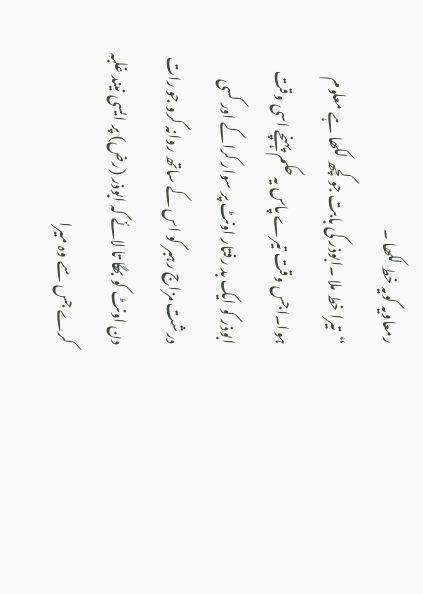رمعاویہ کویہ خط لکھا ۔
“تیرا خط ملا ۔ابوذر کی بابت جو کچھ لکھا ہے معلوم ہوا۔اجس وقت تیرے پاس یہ حکم پہنچے اسی وقت ابوذر کو ایک بد رفتار اونٹ پر سوار کراکے اور کسی درشت مزاج رہبر کو اس کے ساتھ روانہ کرو جو رات دن اونٹ کو بھگا تا لائے کہ ابوذر (رض) پر ایسی نیند غلبہ کرے جس سے وہ میرا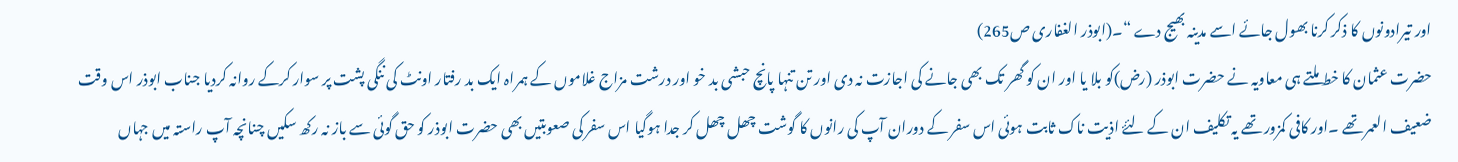اور تیرادونوں کا ذکر کرنا بھول جائے اسے مدینہ بھیج دے “۔(ابوذر الغفاری ص265)
حضرت عثمان کا خط ملتے ہی معاویہ نے حضرت ابوذر (رض)کو بلا یا اور ان کو گھر تک بھی جانے کی اجازت نہ دی اور تن تنہا پانچ حبشی بد خو اور درشت مزاج غلاموں کے ہمراہ ایک بد رفتار اونٹ کی ننگی پشت پر سوار کرکے روانہ کردیا جناب ابوذر اس وقت ضعیف العمر تھے ۔اور کافی کمزور تھے یہ تکلیف ان کے لئۓ اذیت ناک ثابت ہوئی اس سفر کے دوران آپ کی رانوں کا گوشت چھل چھل کر جدا ہوگیا اس سفر کی صعوبتیں بھی حضرت ابوذر کو حق گوئی سے باز نہ رکھ سکیں چنانچہ آپ راستہ میں جہاں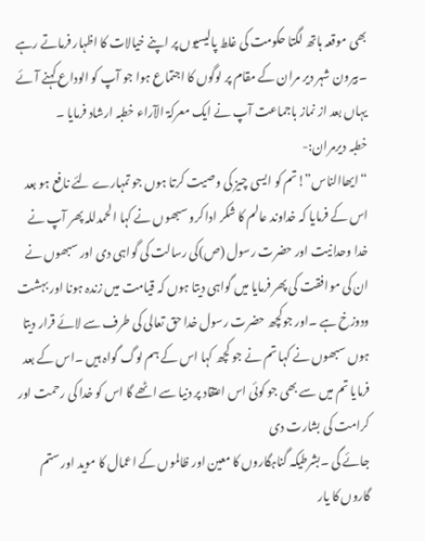بھی موقعہ ہاتھ لگتا حکومت کی غلط پالیسیوں پر اپنے خیالات کا اظہار فرماتے رہے ۔بیرون شہر دیر مران کے مقام پر لوگوں کا اجتماع ہوا جو آپ کو الوداع کہنے آئے یہاں بعد از نماز باجماعت آپ نے ایک معرکۃ الآراء خطبہ ارشاد فرمایا ۔
خطبہ دیرمران:-
“ایھاالناس”!تم کو ایسی چیز کی وصیت کرتا ہوں جو تمہارے لئے نافع ہو بعد اس کے فرمایا کہ خداوند عالم کا شکر ادا کرو سبھوں نے کہا الحمدللہ پھر آپ نے خدا وحدانیت اور حضرت رسول (ص)کی رسالت کی گواہی دی اور سبھوں نے ان کی موافقت کی پھر فرمایا میں گواہی دیتا ہوں کہ قیامت میں زندہ ہونا اور بہشت ودوزخ ہے ۔اور جوکچھ حضرت رسول خدا حق تعالی کی طرف سے لائے قرار دیتا ہوں سبھوں نے کہا تم نے جو کچھ کہا اس کے ہم لوگ گواہ ہیں ۔اس کے بعد فرمایا تم میں سے بھی جو کوئی اس اعتقاد پر دنیا سے اٹھے گا اس کو خدا کی رحمت اور کرامت کی بشارت دی
جائے گی ۔بشرطیکہ گناہگاروں کا معین اور ظالموں کے اعمال کا موید اور ستم گاروں کا یار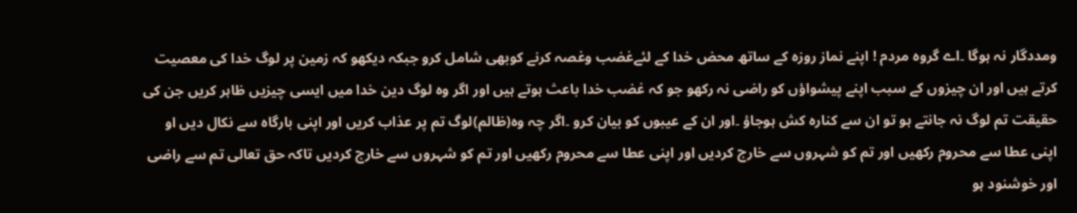ومددگار نہ ہوگا ۔اے گروہ مردم ! اپنے نماز روزہ کے ساتھ محض خدا کے لئےغضب وغصہ کرنے کوبھی شامل کرو جبکہ دیکھو کہ زمین پر لوگ خدا کی معصیت کرتے ہیں اور ان چیزوں کے سبب اپنے پیشواؤں کو راضی نہ رکھو جو کہ غضب خدا باعث ہوتے ہیں اور اگر وہ لوگ دین خدا میں ایسی چیزیں ظاہر کریں جن کی حقیقت تم لوگ نہ جانتے ہو تو ان سے کنارہ کش ہوجاؤ ۔اور ان کے عیبوں کو بیان کرو ۔اگر چہ وہ(ظالم)لوگ تم پر عذاب کریں اور اپنی بارگاہ سے نکال دیں او اپنی عطا سے محروم رکھیں اور تم کو شہروں سے خارج کردیں اور اپنی عطا سے محروم رکھیں اور تم کو شہروں سے خارج کردیں تاکہ حق تعالی تم سے راضی اور خوشنود ہو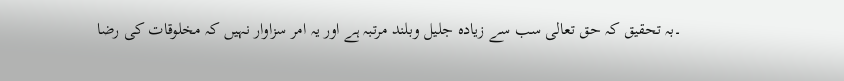۔بہ تحقیق کہ حق تعالی سب سے زیادہ جلیل وبلند مرتبہ ہے اور یہ امر سزاوار نہیں کہ مخلوقات کی رضا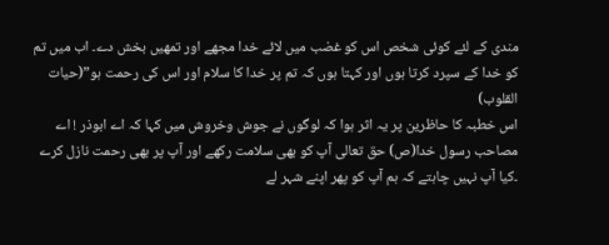مندی کے لئے کوئی شخص اس کو غضب میں لائے خدا مجھے اور تمھیں بخش دے۔ اب میں تم کو خدا کے سپرد کرتا ہوں اور کہتا ہوں کہ تم پر خدا کا سلام اور اس کی رحمت ہو”(حیات القلوب)
اس خطبہ کا حاظرین پر یہ اثر ہوا کہ لوگوں نے جوش وخروش میں کہا کہ اے ابوذر ! اے مصاحب رسول خدا(ص) حق تعالی آپ کو بھی سلامت رکھے اور آپ پر بھی رحمت نازل کرے ۔کیا آپ نہیں چاہتے کہ ہم آپ کو پھر اپنے شہر لے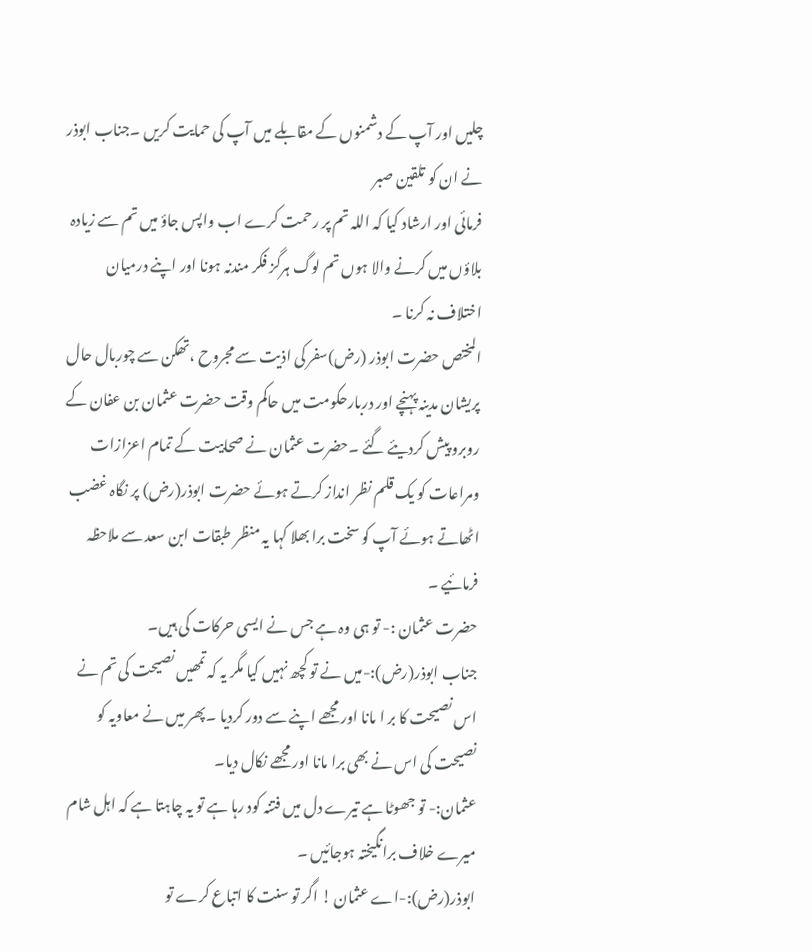چلیں اور آپ کے دشمنوں کے مقابلے میں آپ کی حمایت کریں ۔جناب ابوذر نے ان کو تلقین صبر
فرمائی اور ارشاد کیا کہ اللہ تم پر رحمت کرے اب واپس جاؤ میں تم سے زیادہ بلاؤں میں کرنے والا ہوں تم لوگ ہرگز فکر مندنہ ہونا اور اپنے درمیان اختلاف نہ کرنا ۔
المختص حضرت ابوذر (رض)سفر کی اذیت سے مجروح ،تھکن سے چوربال حال پریشان مدینہ پہنچے اور دربارحکومت میں حاکم وقت حضرت عثمان بن عفان کے روبرو پیش کردیئے گئے ۔حضرت عثمان نے صحابیت کے تمام اعزازات ومراعات کو یک قلم نظر انداز کرتے ہوئے حضرت ابوذر(رض) پر نگاہ غضب اٹھاتے ہوئے آپ کو سخت برا بھلا کہا یہ منظر طبقات ابن سعد سے ملاحظہ فرمائیے ۔
حضرت عثمان :- تو ہی وہ ہے جس نے ایسی حرکات کی ہیں۔
جناب ابوذر(رض):-میں نے تو کچھ نہیں کیا مگر یہ کہ تمھیں نصیحت کی تم نے اس نصیحت کا بر ا مانا اور مجھے اپنے سے دور کردیا ۔پھر میں نے معاویہ کو نصیحت کی اس نے بھی برا مانا اور مجھے نکال دیا۔
عثمان:- تو جھوٹا ہے تیرے دل میں فتنہ کود رہا ہے تو یہ چاہتا ہے کہ اہل شام میرے خلاف برانگیختہ ہوجائیں ۔
ابوذر(رض):-اے عثمان ! اگر تو سنت کا اتباع کرے تو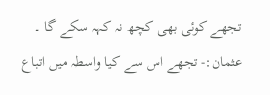تجھے کوئی بھی کچھ نہ کہہ سکے گا ۔
عثمان:- تجھے اس سے کیا واسطہ میں اتباع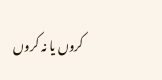کروں یا نہ کروں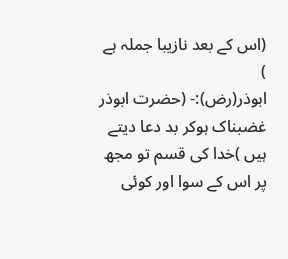(اس کے بعد نازیبا جملہ ہے )
ابوذر(رض):- (حضرت ابوذر غضبناک ہوکر بد دعا دیتے ہیں )خدا کی قسم تو مجھ پر اس کے سوا اور کوئی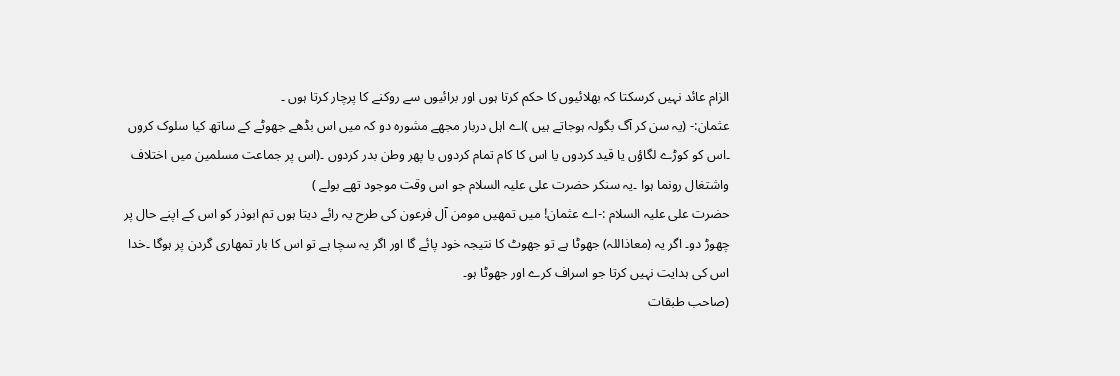الزام عائد نہیں کرسکتا کہ بھلائیوں کا حکم کرتا ہوں اور برائیوں سے روکنے کا پرچار کرتا ہوں ۔
عثمان:- (یہ سن کر آگ بگولہ ہوجاتے ہیں )اے اہل دربار مجھے مشورہ دو کہ میں اس بڈھے جھوٹے کے ساتھ کیا سلوک کروں ۔اس کو کوڑے لگاؤں یا قید کردوں یا اس کا کام تمام کردوں یا پھر وطن بدر کردوں ۔(اس پر جماعت مسلمین میں اختلاف واشتغال رونما ہوا ۔یہ سنکر حضرت علی علیہ السلام جو اس وقت موجود تھے بولے )
حضرت علی علیہ السلام :-اے عثمان! میں تمھیں مومن آل فرعون کی طرح یہ رائے دیتا ہوں تم ابوذر کو اس کے اپنے حال پر چھوڑ دو۔ اگر یہ (معاذاللہ) جھوٹا ہے تو جھوٹ کا نتیجہ خود پائے گا اور اگر یہ سچا ہے تو اس کا بار تمھاری گردن پر ہوگا ۔خدا اس کی ہدایت نہیں کرتا جو اسراف کرے اور جھوٹا ہو۔
(صاحب طبقات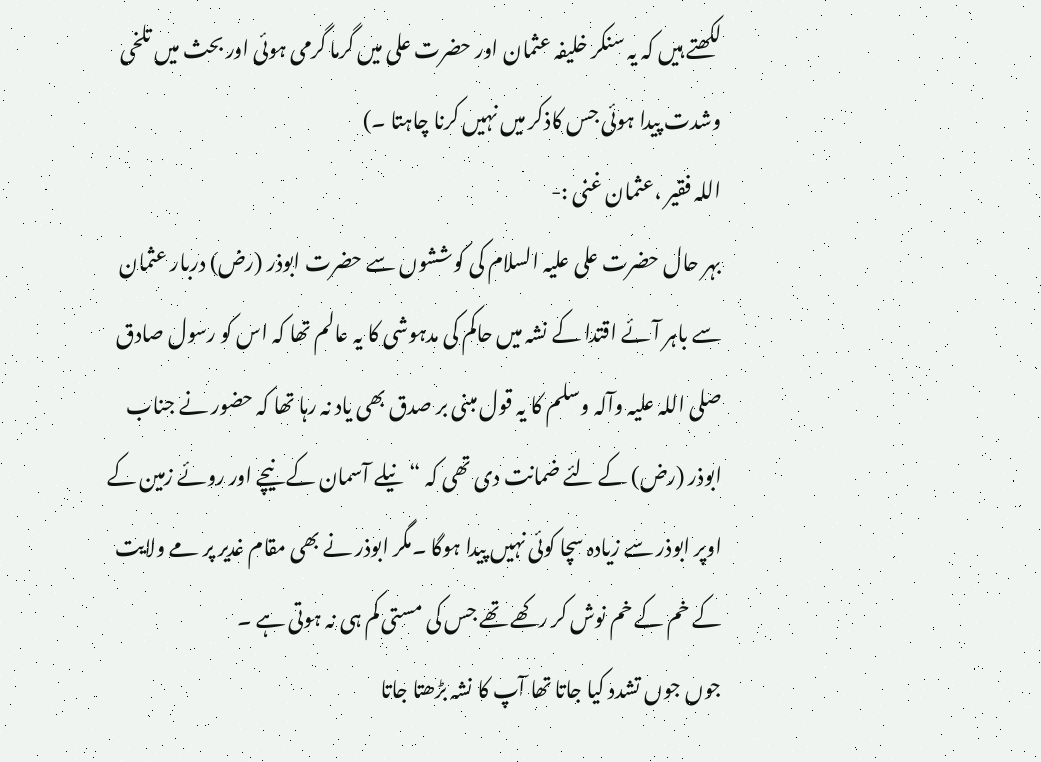لکھتے ہیں کہ یہ سنکر خلیفہ عثمان اور حضرت علی میں گرما گرمی ہوئی اور بحث میں تلخی وشدت پیدا ہوئی جس کاذکر میں نہیں کرنا چاہتا ۔)
اللہ فقیر ،عثمان غنی :-
بہر حال حضرت علی علیہ السلام کی کوششوں سے حضرت ابوذر (رض) دربار عثمان سے باہر آئے اقتدا کے نشہ میں حاکم کی مدہوشی کا یہ عالم تھا کہ اس کو رسول صادق صلی اللہ علیہ وآلہ وسلم کا یہ قول مبنی بر صدق بھی یاد نہ رہا تھا کہ حضور نے جناب ابوذر (رض) کے لئے ضمانت دی تھی کہ “نیلے آسمان کے نیچے اور روئے زمین کے اوپر ابوذر سے زیادہ سچا کوئی نہیں پیدا ہوگا ۔مگر ابوذر نے بھی مقام غدیر پر مے ولایت کے خم کے خم نوش کر رکھے تھے جس کی مستی کم ہی نہ ہوتی ہے ۔
جوں جوں تشدد کیا جاتا تھا آپ کا نشہ بڑھتا جاتا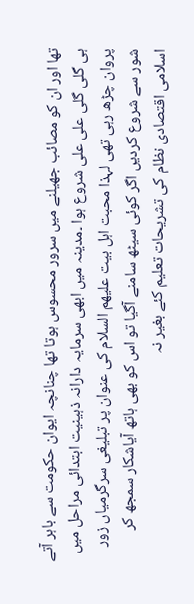تھا اور ان کو مصائب جھیلنے میں سرور محسوس ہوتا تھا چنانچہ ایوان حکومت سے باہر آتے ہی گلی گلی علی علی شروع ہوا ۔مدینہ میں ابھی سرمایہ دارانہ ذہینیت ابتدائی مراحل میں پروان چڑھ رہی تھی لہذا محبت اہل بیت علیھم السلام کی عنوان پر تبلیغی سرگرمیاں زور شور سے شروع کردیں اگر کوئی سیٹھ سامنے آگیا تو اس کو بھی ہاتھ آیاشکار سمجھ کر اسلامی اقتصادی نظام کی تشریحات تعلیم کئے بغیر نہ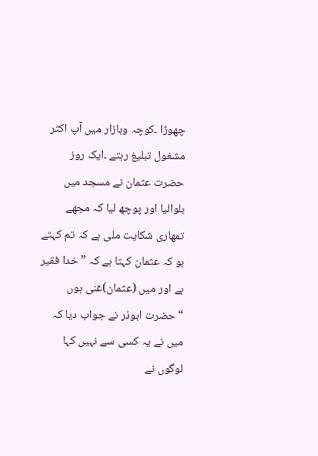چھوڑا ۔کوچہ وبازار میں آپ اکثر مشغول تبلیغ رہتے ۔ایک روز حضرت عثمان نے مسجد میں بلوالیا اور پوچھ لیا کہ مجھے تمھاری شکایت ملی ہے کہ تم کہتے ہو کہ عثمان کہتا ہے کہ ” خدا فقیر ہے اور میں (عثمان)غنی ہوں “حضرت ابوذر نے جواب دیا کہ میں نے یہ کسی سے نہیں کہا لوگوں نے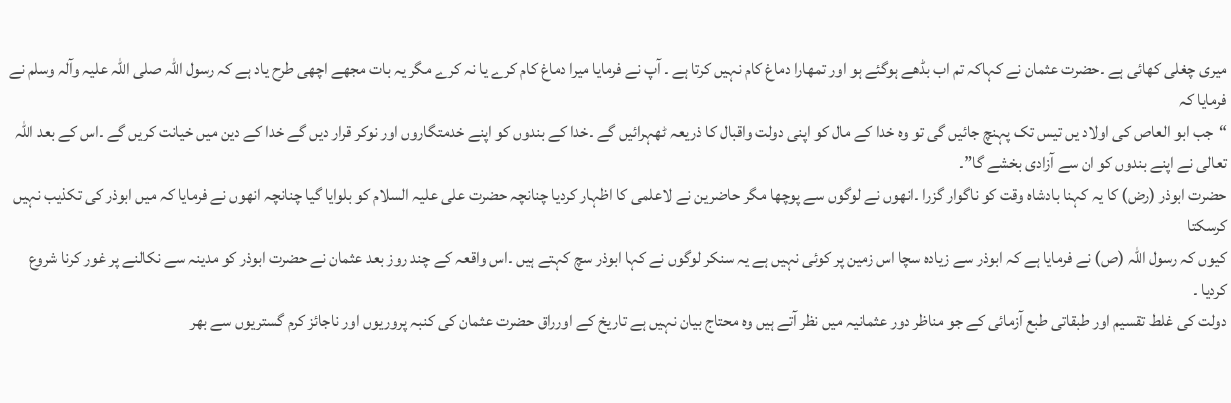میری چغلی کھائی ہے ۔حضرت عثمان نے کہاکہ تم اب بڈھے ہوگئے ہو اور تمھارا دماغ کام نہیں کرتا ہے ۔ آپ نے فرمایا میرا دماغ کام کرے یا نہ کرے مگر یہ بات مجھے اچھی طرح یاد ہے کہ رسول اللہ صلی اللہ علیہ وآلہ وسلم نے فرمایا کہ
“جب ابو العاص کی اولاد یں تیس تک پہنچ جائیں گی تو وہ خدا کے مال کو اپنی دولت واقبال کا ذریعہ ٹھہرائیں گے ۔خدا کے بندوں کو اپنے خدمتگاروں اور نوکر قرار دیں گے خدا کے دین میں خیانت کریں گے ۔اس کے بعد اللہ تعالی نے اپنے بندوں کو ان سے آزادی بخشے گا”۔
حضرت ابوذر (رض) کا یہ کہنا بادشاہ وقت کو ناگوار گزرا ۔انھوں نے لوگوں سے پوچھا مگر حاضرین نے لاعلمی کا اظہار کردیا چنانچہ حضرت علی علیہ السلام کو بلوایا گیا چنانچہ انھوں نے فرمایا کہ میں ابوذر کی تکذیب نہیں کرسکتا
کیوں کہ رسول اللہ (ص) نے فرمایا ہے کہ ابوذر سے زیادہ سچا اس زمین پر کوئی نہیں ہے یہ سنکر لوگوں نے کہا ابوذر سچ کہتے ہیں ۔اس واقعہ کے چند روز بعد عثمان نے حضرت ابوذر کو مدینہ سے نکالنے پر غور کرنا شروع کردیا ۔
دولت کی غلط تقسیم اور طبقاتی طبع آزمائی کے جو مناظر دور عثمانیہ میں نظر آتے ہیں وہ محتاج بیان نہیں ہے تاریخ کے اورراق حضرت عثمان کی کنبہ پروریوں اور ناجائز کرم گستریوں سے بھر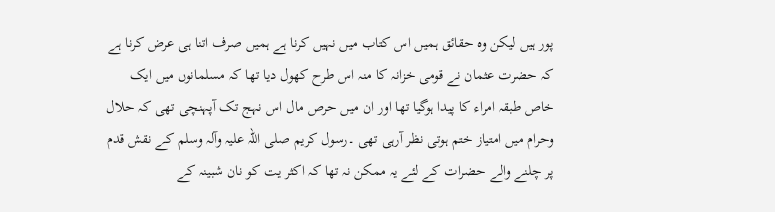پور ہیں لیکن وہ حقائق ہمیں اس کتاب میں نہیں کرنا ہے ہمیں صرف اتنا ہی عرض کرنا ہے کہ حضرت عثمان نے قومی خزانہ کا منہ اس طرح کھول دیا تھا کہ مسلمانوں میں ایک خاص طبقہ امراء کا پیدا ہوگیا تھا اور ان میں حرص مال اس نہج تک آپہنچی تھی کہ حلال وحرام میں امتیاز ختم ہوتی نظر آرہی تھی ۔رسول کریم صلی اللہ علیہ وآلہ وسلم کے نقش قدم پر چلنے والے حضرات کے لئے یہ ممکن نہ تھا کہ اکثر یت کو نان شبینہ کے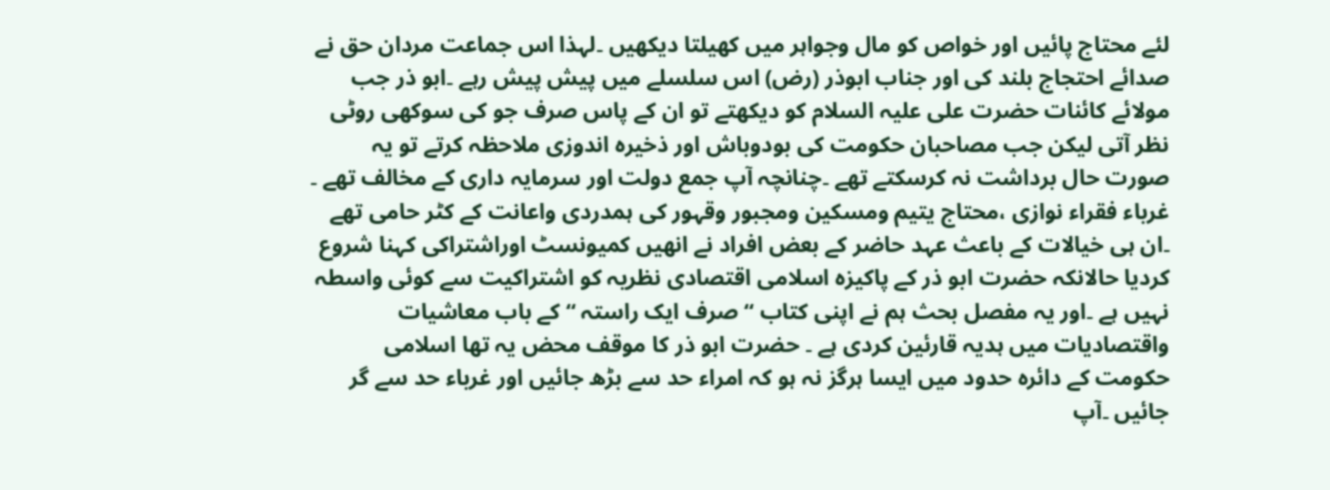لئے محتاج پائیں اور خواص کو مال وجواہر میں کھیلتا دیکھیں ۔لہذا اس جماعت مردان حق نے صدائے احتجاج بلند کی اور جناب ابوذر (رض) اس سلسلے میں پیش پیش رہے ۔ابو ذر جب مولائے کائنات حضرت علی علیہ السلام کو دیکھتے تو ان کے پاس صرف جو کی سوکھی روٹی نظر آتی لیکن جب مصاحبان حکومت کی بودوباش اور ذخیرہ اندوزی ملاحظہ کرتے تو یہ صورت حال برداشت نہ کرسکتے تھے ۔چنانچہ آپ جمع دولت اور سرمایہ داری کے مخالف تھے ۔ غرباء فقراء نوازی ،محتاج یتیم ومسکین ومجبور وقہور کی ہمدردی واعانت کے کٹر حامی تھے ۔ان ہی خیالات کے باعث عہد حاضر کے بعض افراد نے انھیں کمیونسٹ اوراشتراکی کہنا شروع کردیا حالانکہ حضرت ابو ذر کے پاکیزہ اسلامی اقتصادی نظریہ کو اشتراکیت سے کوئی واسطہ نہیں ہے ۔اور یہ مفصل بحث ہم نے اپنی کتاب “صرف ایک راستہ “کے باب معاشیات واقتصادیات میں ہدیہ قارئین کردی ہے ۔ حضرت ابو ذر کا موقف محض یہ تھا اسلامی حکومت کے دائرہ حدود میں ایسا ہرگز نہ ہو کہ امراء حد سے بڑھ جائیں اور غرباء حد سے گر جائیں ۔آپ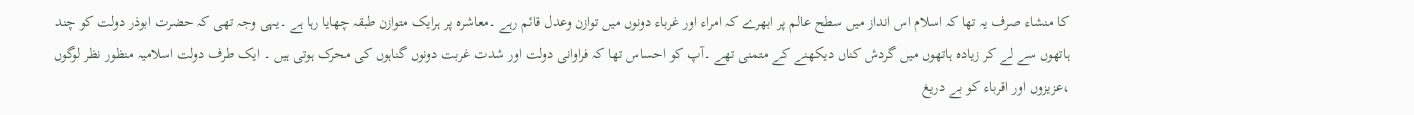کا منشاء صرف یہ تھا کہ اسلام اس انداز میں سطح عالم پر ابھرے کہ امراء اور غرباء دونوں میں توازن وعدل قائم رہے ۔معاشرہ پر ہرایک متوازن طبقہ چھایا رہا ہے ۔یہی وجہ تھی کہ حضرت ابوذر دولت کو چند ہاتھوں سے لے کر زیادہ ہاتھوں میں گردش کناں دیکھنے کے متمنی تھے ۔آپ کو احساس تھا کہ فراوانی دولت اور شدت غربت دونوں گناہوں کی محرک ہوتی ہیں ۔ ایک طرف دولت اسلامیہ منظور نظر لوگوں ،عزیزوں اور اقرباء کو بے دریغ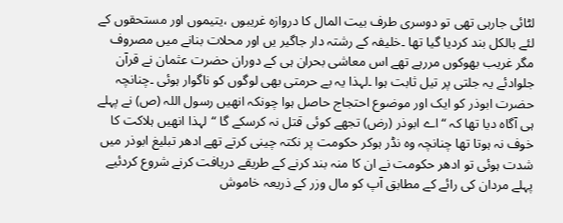لٹائی جارہی تھی تو دوسری طرف بیت المال کا دروازہ غریبوں ،یتیموں اور مستحقوں کے لئے بالکل بند کردیا گیا تھا ۔خلیفہ کے رشتہ دار جاگیر یں اور محلات بنانے میں مصروف مگر غریب بھوکوں مررہے تھے اس معاشی بحران ہی کے دوران حضرت عثمان نے قرآن جلوادئے یہ جلتی پر تیل ثابت ہوا ۔لہذا یہ بے حرمتی بھی لوگوں کو ناگوار ہوئی ۔چنانچہ حضرت ابوذر کو ایک اور موضوع احتجاج حاصل ہوا چونکہ انھیں رسول اللہ (ص) نے پہلے ہی آگاہ دیا تھا کہ “اے ابوذر (رض) تجھے کوئی قتل نہ کرسکے گا “لہذا انھیں ہلاکت کا خوف نہ ہوتا تھا چنانچہ وہ نڈر ہوکر حکومت پر نکتہ چینی کرتے تھے ادھر تبلیغ ابوذر میں شدت ہوئی تو ادھر حکومت نے ان کا منہ بند کرنے کے طریقے دریافت کرنے شروع کردئیے پہلے مردان کی رائے کے مطابق آپ کو مال وزر کے ذریعہ خاموش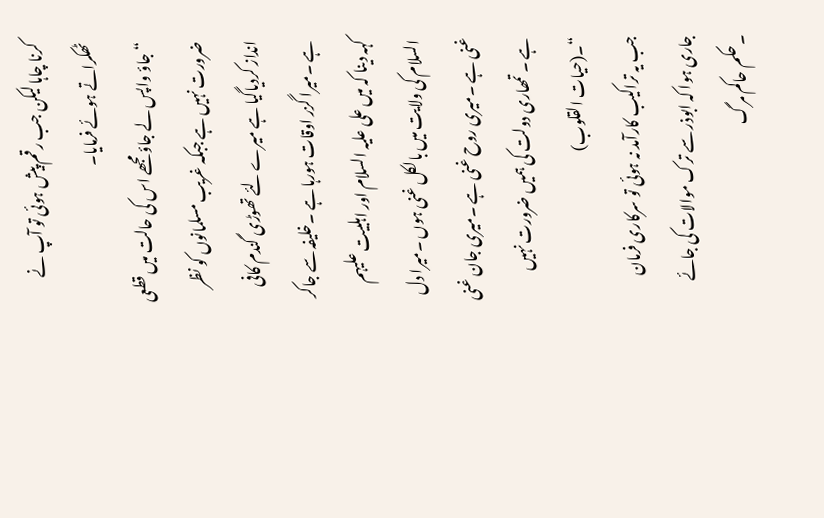کرنا چاہا لیکن جب رقم پیش ہوئی تو آپ نے ٹھکراتے ہوئے فرمایا۔
“جاؤ واپس لے جاؤ مجھے اس کی حالت میں قطعی ضرورت نہیں ہے جبکہ غریب مسلمانوں کو نظر انداز کردیاگیا ہے میرے لئے تھوڑی گندم کافی ہے ۔میرا گزر اوقات ہورہا ہے ۔خلیفہ سے جاکر کہہ دینا کہ میں علی علیہ السلام اور اہلبیت علیہم السلام کی ولایت میں بالکل غنی ہوں ۔میرا دل غنی ہے ۔میری روح غنی ہے ۔میری جان غنی ہے ۔ تمھاری دولت کی ہمیں ضرورت نہیں “۔(حیات القلوب)
جب یہ تراکیب کارآمد نہ ہوئی تو سرکاری فرمان جاری ہوا کہ ابوذر سے ترک موالات کی جائے ۔حکم حاکم مرگ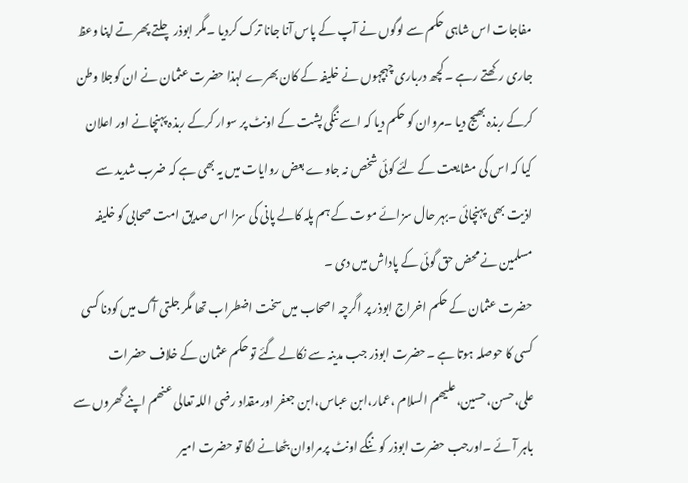مفاجات اس شاہی حکم سے لوگوں نے آپ کے پاس آنا جانا ترک کردیا ۔مگر ابوذر چلتے پھر تے اپنا وعظ جاری رکھتے رہے ۔کچھ درباری چہچہوں نے خلیفہ کے کان بھرے لہذا حضرت عثمان نے ان کوجلا وطن کرکے ربذہ بھیج دیا ۔مروان کو حکم دیا کہ اسے ننگی پشت کے اونٹ پر سوار کرکے ربذہ پہنچانے اور اعلان کیا کہ اس کی مشایعت کے لئے کوئی شخص نہ جاوے بعض روایات میں یہ بھی ہے کہ ضرب شدید سے اذیت بھی پہنچائی ۔بہر حال سزائے موت کے ہم پلہ کالے پانی کی سزا اس صدیق امت صحابی کو خلیفہ مسلمین نے محض حق گوئی کے پاداش میں دی ۔
حضرت عثمان کے حکم اخراج ابوذر پر اگرچہ اصحاب میں سخت اضطراب تھا مگر جلتی آگ میں کودنا کسی کسی کا حوصلہ ہوتا ہے ۔حضرت ابوذر جب مدینہ سے نکالے گئے تو حکم عثمان کے خلاف حضرات علی،حسن،حسین،علیھم السلام ،عمار،ابن عباس،ابن جعفر اورمقداد رضی اللہ تعالی عنھم اپنے گھروں سے باہر آئے ۔اورجب حضرت ابوذر کو ننگے اونٹ پرمراوان بٹھانے لگا تو حضرت امیر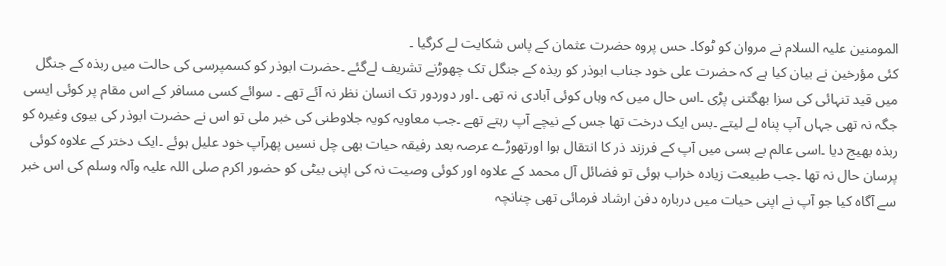المومنین علیہ السلام نے مروان کو ٹوکا۔ حس پروہ حضرت عثمان کے پاس شکایت لے کرگیا ۔
کئی مؤرخین نے بیان کیا ہے کہ حضرت علی خود جناب ابوذر کو ربذہ کے جنگل تک چھوڑنے تشریف لےگئے ۔حضرت ابوذر کو کسمپرسی کی حالت میں ربذہ کے جنگل میں قید تنہائی کی سزا بھگتنی پڑی ۔اس حال میں کہ وہاں کوئی آبادی نہ تھی ۔اور دوردور تک انسان نظر نہ آئے تھے ۔ سوائے کسی مسافر کے اس مقام پر کوئی ایسی جگہ نہ تھی جہاں آپ پناہ لے لیتے ۔بس ایک درخت تھا جس کے نیچے آپ رہتے تھے ۔جب معاویہ کویہ جلاوطنی کی خبر ملی تو اس نے حضرت ابوذر کی بیوی وغیرہ کو ربذہ بھیج دیا ۔اسی عالم بے بسی میں آپ کے فرزند ذر کا انتقال ہوا اورتھوڑے عرصہ بعد رفیقہ حیات بھی چل نسیں پھرآپ خود علیل ہوئے ۔ایک دختر کے علاوہ کوئی پرسان حال نہ تھا ۔جب طبیعت زیادہ خراب ہوئی تو فضائل آل محمد کے علاوہ اور کوئی وصیت نہ کی اپنی بیٹی کو حضور اکرم صلی اللہ علیہ وآلہ وسلم کی اس خبر سے آگاہ کیا جو آپ نے اپنی حیات میں دربارہ دفن ارشاد فرمائی تھی چنانچہ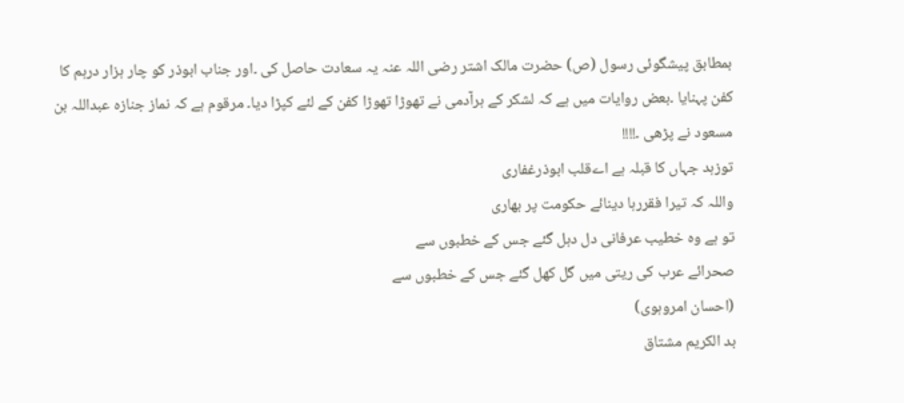بمطابق پیشگوئی رسول (ص) حضرت مالک اشتر رضی اللہ عنہ یہ سعادت حاصل کی ۔اور جناب ابوذر کو چار ہزار درہم کا کفن پہنایا ۔بعض روایات میں ہے کہ لشکر کے ہرآدمی نے تھوڑا تھوڑا کفن کے لئے کپڑا دیا۔ مرقوم ہے کہ نماز جنازہ عبداللہ بن مسعود نے پڑھی ۔!!!!
توزہد جہاں کا قبلہ ہے اےقلب ابوذرغفاری
واللہ کہ تیرا فقررہا دینائے حکومت پر بھاری
تو ہے وہ خطیب عرفانی دل دہل گئے جس کے خطبوں سے
صحرائے عرب کی ریتی میں گل کھل گئے جس کے خطبوں سے
(احسان امروہوی)
بد الکریم مشتاق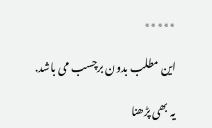٭٭٭٭٭

این مطلب بدون برچسب می باشد.

یہ بھی پڑھنا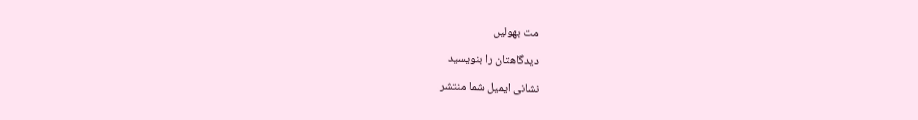مت بھولیں

دیدگاهتان را بنویسید

نشانی ایمیل شما منتشر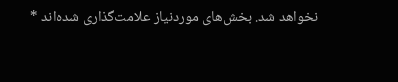نخواهد شد. بخش‌های موردنیاز علامت‌گذاری شده‌اند *